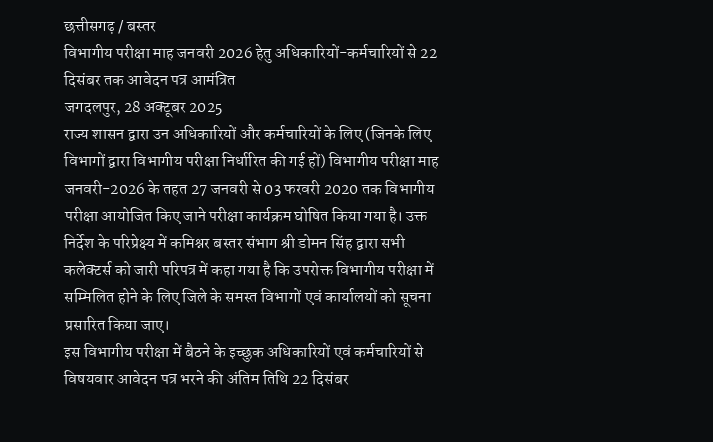छत्तीसगढ़ / बस्तर
विभागीय परीक्षा माह जनवरी 2026 हेतु अधिकारियों-कर्मचारियों से 22 दिसंबर तक आवेदन पत्र आमंत्रित
जगदलपुर, 28 अक्टूबर 2025
राज्य शासन द्वारा उन अधिकारियों और कर्मचारियों के लिए (जिनके लिए विभागों द्वारा विभागीय परीक्षा निर्धारित की गई हों) विभागीय परीक्षा माह जनवरी-2026 के तहत 27 जनवरी से 03 फरवरी 2020 तक विभागीय परीक्षा आयोजित किए जाने परीक्षा कार्यक्रम घोषित किया गया है। उक्त निर्देश के परिप्रेक्ष्य में कमिश्नर बस्तर संभाग श्री डोमन सिंह द्वारा सभी कलेक्टर्स को जारी परिपत्र में कहा गया है कि उपरोक्त विभागीय परीक्षा में सम्मिलित होने के लिए जिले के समस्त विभागों एवं कार्यालयों को सूचना प्रसारित किया जाए।
इस विभागीय परीक्षा में बैठने के इच्छुक अधिकारियों एवं कर्मचारियों से विषयवार आवेदन पत्र भरने की अंतिम तिथि 22 दिसंबर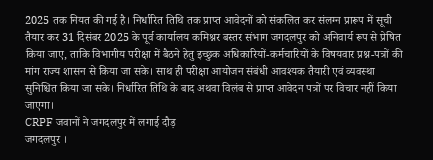2025 तक नियत की गई है। निर्धारित तिथि तक प्राप्त आवेदनों को संकलित कर संलग्न प्रारूप में सूची तैयार कर 31 दिसंबर 2025 के पूर्व कार्यालय कमिश्नर बस्तर संभाग जगदलपुर को अनिवार्य रूप से प्रेषित किया जाए, ताकि विभागीय परीक्षा में बैठने हेतु इच्छुक अधिकारियों-कर्मचारियों के विषयवार प्रश्न-पत्रों की मांग राज्य शासन से किया जा सके। साथ ही परीक्षा आयोजन संबंधी आवश्यक तैयारी एवं व्यवस्था सुनिश्चित किया जा सके। निर्धारित तिथि के बाद अथवा विलंब से प्राप्त आवेदन पत्रों पर विचार नहीं किया जाएगा।
CRPF जवानों ने जगदलपुर में लगाई दौड़
जगदलपुर ।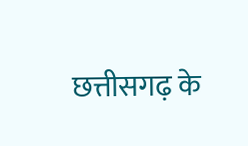छत्तीसगढ़ के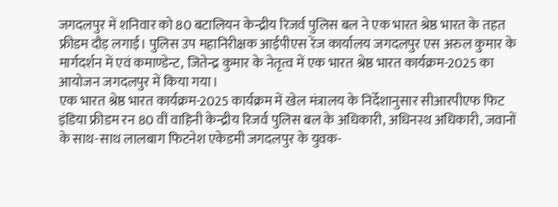जगदलपुर में शनिवार को 80 बटालियन केन्द्रीय रिजर्व पुलिस बल ने एक भारत श्रेष्ठ भारत के तहत फ्रीडम दौड़ लगाई। पुलिस उप महानिरीक्षक आईपीएस रेंज कार्यालय जगदलपुर एस अरुल कुमार के मार्गदर्शन में एवं कमाण्डेन्ट, जितेन्द्र कुमार के नेतृत्व में एक भारत श्रेष्ठ भारत कार्यक्रम-2025 का आयोजन जगदलपुर में किया गया।
एक भारत श्रेष्ठ भारत कार्यक्रम-2025 कार्यक्रम में खेल मंत्रालय के निर्देशानुसार सीआरपीएफ फिट इंडिया फ्रीडम रन 80 वीं वाहिनी केन्द्रीय रिजर्व पुलिस बल के अधिकारी, अधिनस्थ अधिकारी, जवानों के साथ-साथ लालबाग फिटनेश एकेडमी जगदलपुर के युवक-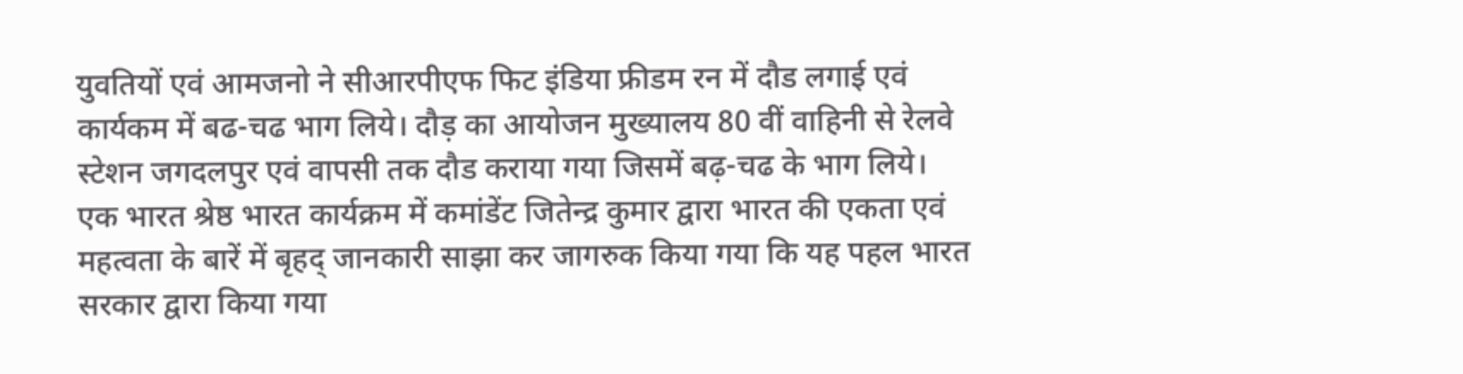युवतियों एवं आमजनो ने सीआरपीएफ फिट इंडिया फ्रीडम रन में दौड लगाई एवं कार्यकम में बढ-चढ भाग लिये। दौड़ का आयोजन मुख्यालय 80 वीं वाहिनी से रेलवे स्टेशन जगदलपुर एवं वापसी तक दौड कराया गया जिसमें बढ़-चढ के भाग लिये।
एक भारत श्रेष्ठ भारत कार्यक्रम में कमांडेंट जितेन्द्र कुमार द्वारा भारत की एकता एवं महत्वता के बारें में बृहद् जानकारी साझा कर जागरुक किया गया कि यह पहल भारत सरकार द्वारा किया गया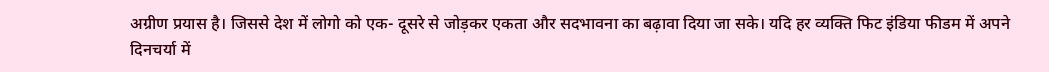अग्रीण प्रयास है। जिससे देश में लोगो को एक- दूसरे से जोड़कर एकता और सदभावना का बढ़ावा दिया जा सके। यदि हर व्यक्ति फिट इंडिया फीडम में अपने दिनचर्या में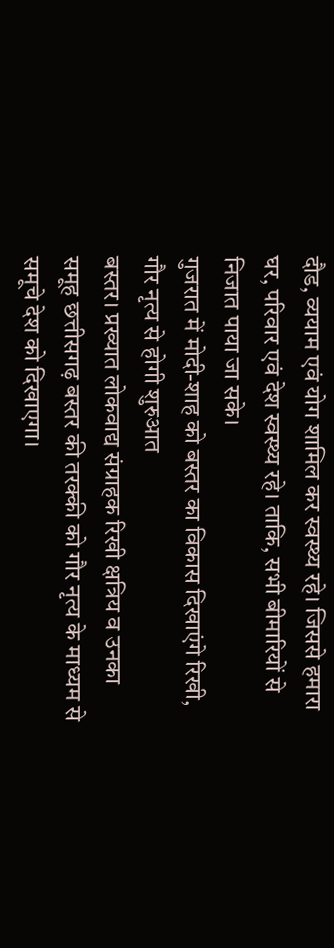दौड, व्ययाम एवं योग शामिल कर स्वस्थ्य रहे। जिससे हमारा घर, परिवार एवं देश स्वस्थ्य रहे। ताकि, सभी बीमारियों से निजात पाया जा सके।
गुजरात में मोदी-शाह को बस्तर का विकास दिखाएंगे रिखी, गौर नृत्य से होगी शुरुआत
बस्तर। प्रख्यात लोकवाद्य संग्राहक रिखी क्षत्रिय व उनका समूह छत्तीसगढ़ बस्तर की तरक्की को गौर नृत्य के माध्यम से समूचे देश को दिखाएगा।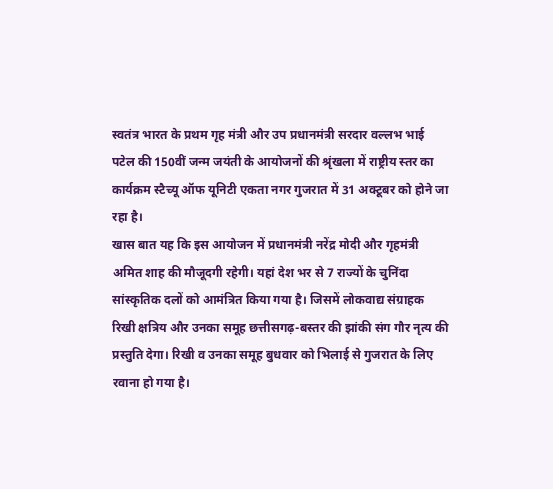स्वतंत्र भारत के प्रथम गृह मंत्री और उप प्रधानमंत्री सरदार वल्लभ भाई पटेल की 150वीं जन्म जयंती के आयोजनों की श्रृंखला में राष्ट्रीय स्तर का कार्यक्रम स्टैच्यू ऑफ यूनिटी एकता नगर गुजरात में 31 अक्टूबर को होने जा रहा है।
खास बात यह कि इस आयोजन में प्रधानमंत्री नरेंद्र मोदी और गृहमंत्री अमित शाह की मौजूदगी रहेगी। यहां देश भर से 7 राज्यों के चुनिंदा सांस्कृतिक दलों को आमंत्रित किया गया है। जिसमें लोकवाद्य संग्राहक रिखी क्षत्रिय और उनका समूह छत्तीसगढ़-बस्तर की झांकी संग गौर नृत्य की प्रस्तुति देगा। रिखी व उनका समूह बुधवार को भिलाई से गुजरात के लिए रवाना हो गया है।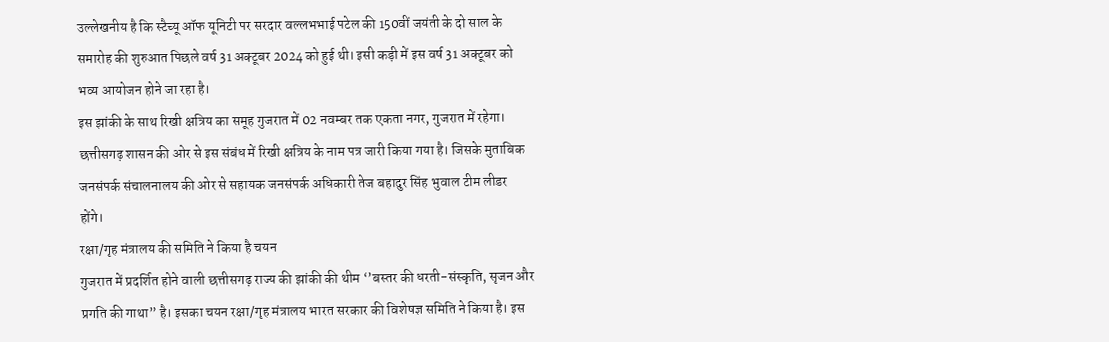उल्लेखनीय है कि स्टैच्यू ऑफ यूनिटी पर सरदार वल्लभभाई पटेल की 150वीं जयंती के दो साल के समारोह की शुरुआत पिछले वर्ष 31 अक्टूबर 2024 को हुई थी। इसी कड़ी में इस वर्ष 31 अक्टूबर को भव्य आयोजन होने जा रहा है।
इस झांकी के साथ रिखी क्षत्रिय का समूह गुजरात में 02 नवम्बर तक एकता नगर, गुजरात में रहेगा। छत्तीसगढ़ शासन की ओर से इस संबंध में रिखी क्षत्रिय के नाम पत्र जारी किया गया है। जिसके मुताबिक जनसंपर्क संचालनालय की ओर से सहायक जनसंपर्क अधिकारी तेज बहादुर सिंह भुवाल टीम लीडर होंगे।
रक्षा/गृह मंत्रालय की समिति ने किया है चयन
गुजरात में प्रदर्शित होने वाली छत्तीसगढ़ राज्य की झांकी की थीम ‘’बस्तर की धरती-संस्कृति, सृजन और प्रगति की गाथा” है। इसका चयन रक्षा/गृह मंत्रालय भारत सरकार की विशेषज्ञ समिति ने किया है। इस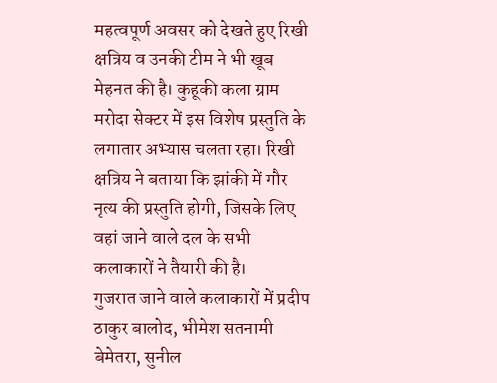महत्वपूर्ण अवसर को देखते हुए रिखी क्षत्रिय व उनकी टीम ने भी खूब मेहनत की है। कुहूकी कला ग्राम मरोदा सेक्टर में इस विशेष प्रस्तुति के लगातार अभ्यास चलता रहा। रिखी क्षत्रिय ने बताया कि झांकी में गौर नृत्य की प्रस्तुति होगी, जिसके लिए वहां जाने वाले दल के सभी कलाकारों ने तैयारी की है।
गुजरात जाने वाले कलाकारों में प्रदीप ठाकुर बालोद, भीमेश सतनामी बेमेतरा, सुनील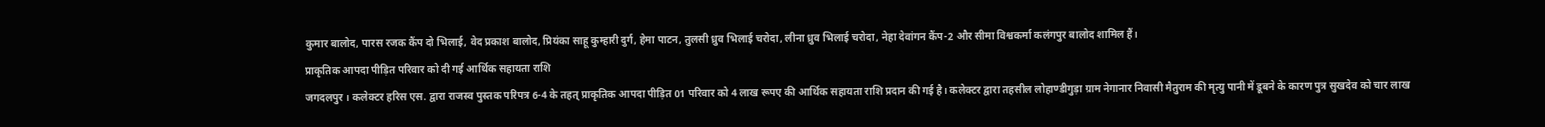कुमार बालोद, पारस रजक कैंप दो भिलाई, वेद प्रकाश बालोद, प्रियंका साहू कुम्हारी दुर्ग, हेमा पाटन, तुलसी ध्रुव भिलाई चरोदा, लीना ध्रुव भिलाई चरोदा, नेहा देवांगन कैंप-2 और सीमा विश्वकर्मा कलंगपुर बालोद शामिल हैं।
प्राकृतिक आपदा पीड़ित परिवार को दी गई आर्थिक सहायता राशि
जगदलपुर । कलेक्टर हरिस एस. द्वारा राजस्व पुस्तक परिपत्र 6-4 के तहत् प्राकृतिक आपदा पीड़ित 01 परिवार को 4 लाख रूपए की आर्थिक सहायता राशि प्रदान की गई है। कलेक्टर द्वारा तहसील लोहाण्डीगुड़ा ग्राम नेगानार निवासी मैतुराम की मृत्यु पानी में डूबने के कारण पुत्र सुखदेव को चार लाख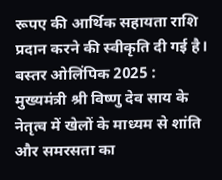रूपए की आर्थिक सहायता राशि प्रदान करने की स्वीकृति दी गई है।
बस्तर ओलिंपिक 2025 : मुख्यमंत्री श्री विष्णु देव साय के नेतृत्व में खेलों के माध्यम से शांति और समरसता का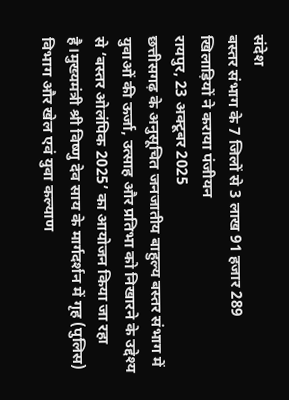संदेश
बस्तर संभाग के 7 जिलों से 3 लाख 91 हजार 289 खिलाड़ियों ने कराया पंजीयन
रायपुर, 23 अक्टूबर 2025
छत्तीसगढ़ के अनुसूचित जनजातीय बाहुल्य बस्तर संभाग में युवाओं की ऊर्जा, उत्साह और प्रतिभा को निखारने के उद्देश्य से ‘बस्तर ओलंपिक 2025’ का आयोजन किया जा रहा है।मुख्यमंत्री श्री विष्णु देव साय के मार्गदर्शन में गृह (पुलिस) विभाग और खेल एवं युवा कल्याण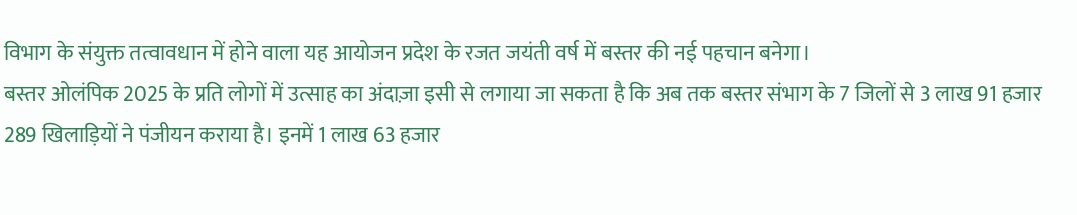विभाग के संयुक्त तत्वावधान में होने वाला यह आयोजन प्रदेश के रजत जयंती वर्ष में बस्तर की नई पहचान बनेगा।
बस्तर ओलंपिक 2025 के प्रति लोगों में उत्साह का अंदाज़ा इसी से लगाया जा सकता है कि अब तक बस्तर संभाग के 7 जिलों से 3 लाख 91 हजार 289 खिलाड़ियों ने पंजीयन कराया है। इनमें 1 लाख 63 हजार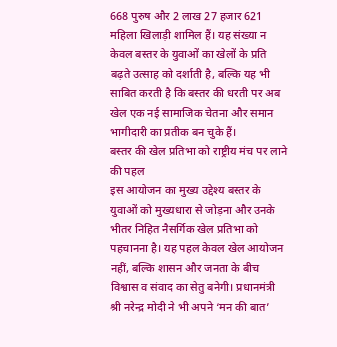668 पुरुष और 2 लाख 27 हजार 621 महिला खिलाड़ी शामिल हैं। यह संख्या न केवल बस्तर के युवाओं का खेलों के प्रति बढ़ते उत्साह को दर्शाती है, बल्कि यह भी साबित करती है कि बस्तर की धरती पर अब खेल एक नई सामाजिक चेतना और समान भागीदारी का प्रतीक बन चुके हैं।
बस्तर की खेल प्रतिभा को राष्ट्रीय मंच पर लाने की पहल
इस आयोजन का मुख्य उद्देश्य बस्तर के युवाओं को मुख्यधारा से जोड़ना और उनके भीतर निहित नैसर्गिक खेल प्रतिभा को पहचानना है। यह पहल केवल खेल आयोजन नहीं, बल्कि शासन और जनता के बीच विश्वास व संवाद का सेतु बनेगी। प्रधानमंत्री श्री नरेन्द्र मोदी ने भी अपने ‘मन की बात’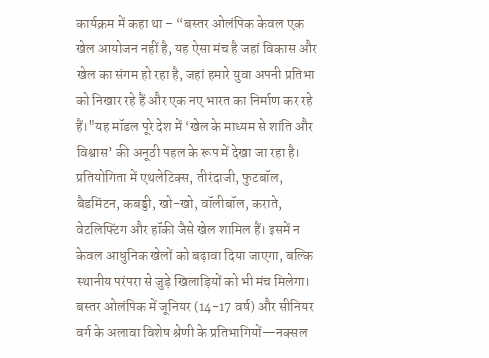कार्यक्रम में कहा था – “बस्तर ओलंपिक केवल एक खेल आयोजन नहीं है, यह ऐसा मंच है जहां विकास और खेल का संगम हो रहा है, जहां हमारे युवा अपनी प्रतिभा को निखार रहे हैं और एक नए भारत का निर्माण कर रहे हैं।"यह मॉडल पूरे देश में ‘खेल के माध्यम से शांति और विश्वास’ की अनूठी पहल के रूप में देखा जा रहा है।
प्रतियोगिता में एथलेटिक्स, तीरंदाजी, फुटबॉल, बैडमिंटन, कबड्डी, खो-खो, वॉलीबॉल, कराते, वेटलिफ्टिंग और हॉकी जैसे खेल शामिल हैं। इसमें न केवल आधुनिक खेलों को बढ़ावा दिया जाएगा, बल्कि स्थानीय परंपरा से जुड़े खिलाड़ियों को भी मंच मिलेगा।
बस्तर ओलंपिक में जूनियर (14-17 वर्ष) और सीनियर वर्ग के अलावा विशेष श्रेणी के प्रतिभागियों—नक्सल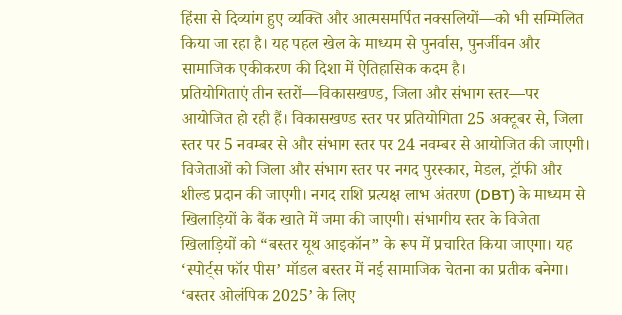हिंसा से दिव्यांग हुए व्यक्ति और आत्मसमर्पित नक्सलियों—को भी सम्मिलित किया जा रहा है। यह पहल खेल के माध्यम से पुनर्वास, पुनर्जीवन और सामाजिक एकीकरण की दिशा में ऐतिहासिक कदम है।
प्रतियोगिताएं तीन स्तरों—विकासखण्ड, जिला और संभाग स्तर—पर आयोजित हो रही हैं। विकासखण्ड स्तर पर प्रतियोगिता 25 अक्टूबर से, जिला स्तर पर 5 नवम्बर से और संभाग स्तर पर 24 नवम्बर से आयोजित की जाएगी। विजेताओं को जिला और संभाग स्तर पर नगद पुरस्कार, मेडल, ट्रॉफी और शील्ड प्रदान की जाएगी। नगद राशि प्रत्यक्ष लाभ अंतरण (DBT) के माध्यम से खिलाड़ियों के बैंक खाते में जमा की जाएगी। संभागीय स्तर के विजेता खिलाड़ियों को “बस्तर यूथ आइकॉन” के रूप में प्रचारित किया जाएगा। यह ‘स्पोर्ट्स फॉर पीस’ मॉडल बस्तर में नई सामाजिक चेतना का प्रतीक बनेगा।
‘बस्तर ओलंपिक 2025’ के लिए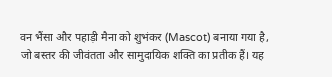वन भैंसा और पहाड़ी मैना को शुभंकर (Mascot) बनाया गया है, जो बस्तर की जीवंतता और सामुदायिक शक्ति का प्रतीक हैं। यह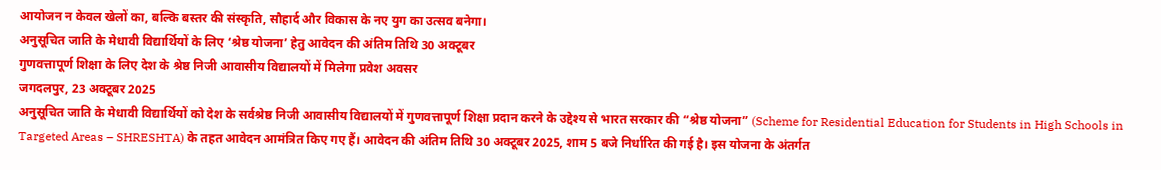आयोजन न केवल खेलों का, बल्कि बस्तर की संस्कृति, सौहार्द और विकास के नए युग का उत्सव बनेगा।
अनुसूचित जाति के मेधावी विद्यार्थियों के लिए ‘श्रेष्ठ योजना’ हेतु आवेदन की अंतिम तिथि 30 अक्टूबर
गुणवत्तापूर्ण शिक्षा के लिए देश के श्रेष्ठ निजी आवासीय विद्यालयों में मिलेगा प्रवेश अवसर
जगदलपुर, 23 अक्टूबर 2025
अनुसूचित जाति के मेधावी विद्यार्थियों को देश के सर्वश्रेष्ठ निजी आवासीय विद्यालयों में गुणवत्तापूर्ण शिक्षा प्रदान करने के उद्देश्य से भारत सरकार की “श्रेष्ठ योजना” (Scheme for Residential Education for Students in High Schools in Targeted Areas – SHRESHTA) के तहत आवेदन आमंत्रित किए गए हैं। आवेदन की अंतिम तिथि 30 अक्टूबर 2025, शाम 5 बजे निर्धारित की गई है। इस योजना के अंतर्गत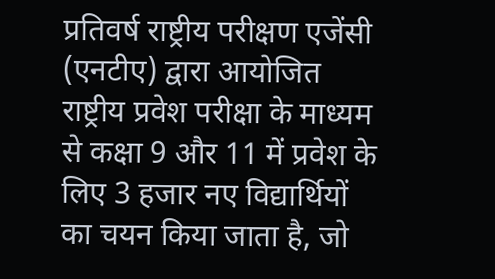प्रतिवर्ष राष्ट्रीय परीक्षण एजेंसी (एनटीए) द्वारा आयोजित राष्ट्रीय प्रवेश परीक्षा के माध्यम से कक्षा 9 और 11 में प्रवेश के लिए 3 हजार नए विद्यार्थियों का चयन किया जाता है, जो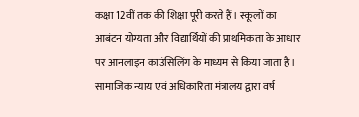कक्षा 12वीं तक की शिक्षा पूरी करते हैं। स्कूलों का आबंटन योग्यता और विद्यार्थियों की प्राथमिकता के आधार पर आनलाइन काउंसिलिंग के माध्यम से किया जाता है।
सामाजिक न्याय एवं अधिकारिता मंत्रालय द्वारा वर्ष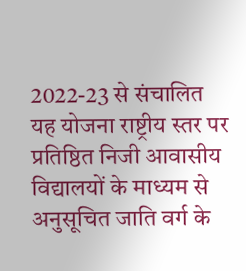2022-23 से संचालित यह योजना राष्ट्रीय स्तर पर प्रतिष्ठित निजी आवासीय विद्यालयों के माध्यम से अनुसूचित जाति वर्ग के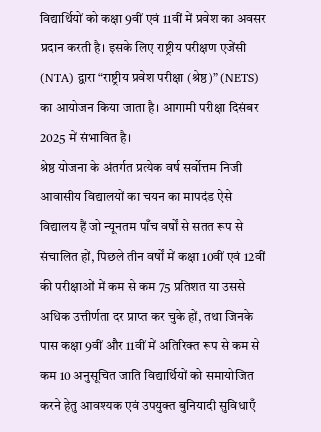विद्यार्थियों को कक्षा 9वीं एवं 11वीं में प्रवेश का अवसर प्रदान करती है। इसके लिए राष्ट्रीय परीक्षण एजेंसी (NTA) द्वारा “राष्ट्रीय प्रवेश परीक्षा (श्रेष्ठ)” (NETS) का आयोजन किया जाता है। आगामी परीक्षा दिसंबर 2025 में संभावित है।
श्रेष्ठ योजना के अंतर्गत प्रत्येक वर्ष सर्वोत्तम निजी आवासीय विद्यालयों का चयन का मापदंड ऐसे विद्यालय हैं जो न्यूनतम पाँच वर्षों से सतत रूप से संचालित हों, पिछले तीन वर्षों में कक्षा 10वीं एवं 12वीं की परीक्षाओं में कम से कम 75 प्रतिशत या उससे अधिक उत्तीर्णता दर प्राप्त कर चुके हों, तथा जिनके पास कक्षा 9वीं और 11वीं में अतिरिक्त रूप से कम से कम 10 अनुसूचित जाति विद्यार्थियों को समायोजित करने हेतु आवश्यक एवं उपयुक्त बुनियादी सुविधाएँ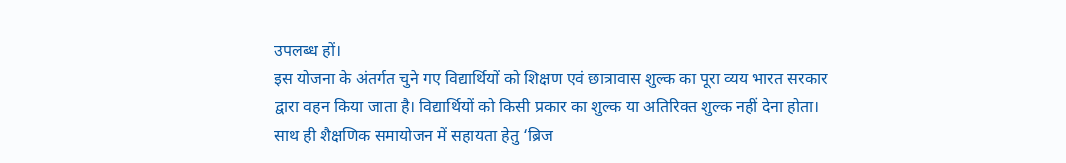उपलब्ध हों।
इस योजना के अंतर्गत चुने गए विद्यार्थियों को शिक्षण एवं छात्रावास शुल्क का पूरा व्यय भारत सरकार द्वारा वहन किया जाता है। विद्यार्थियों को किसी प्रकार का शुल्क या अतिरिक्त शुल्क नहीं देना होता। साथ ही शैक्षणिक समायोजन में सहायता हेतु ‘ब्रिज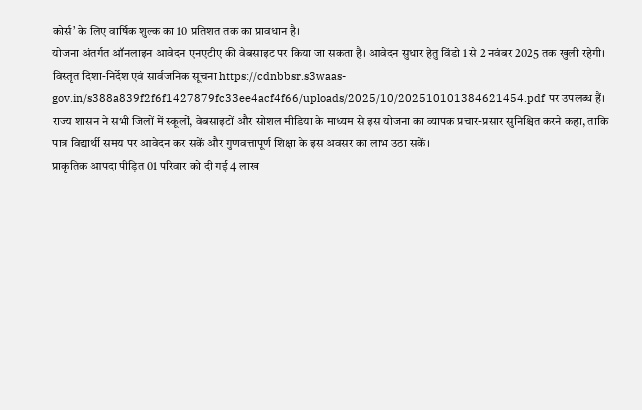कोर्स’ के लिए वार्षिक शुल्क का 10 प्रतिशत तक का प्रावधान है।
योजना अंतर्गत ऑनलाइन आवेदन एनएटीए की वेबसाइट पर किया जा सकता है। आवेदन सुधार हेतु विंडो 1 से 2 नवंबर 2025 तक खुली रहेगी। विस्तृत दिशा-निर्देश एवं सार्वजनिक सूचना https://cdnbbsr.s3waas-gov.in/s388a839f2f6f1427879fc33ee4acf4f66/uploads/2025/10/202510101384621454.pdf पर उपलब्ध हैं।
राज्य शासन ने सभी जिलों में स्कूलों, वेबसाइटों और सोशल मीडिया के माध्यम से इस योजना का व्यापक प्रचार-प्रसार सुनिश्चित करने कहा, ताकि पात्र विद्यार्थी समय पर आवेदन कर सकें और गुणवत्तापूर्ण शिक्षा के इस अवसर का लाभ उठा सकें।
प्राकृतिक आपदा पीड़ित 01 परिवार को दी गई 4 लाख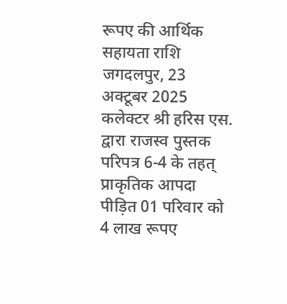रूपए की आर्थिक सहायता राशि
जगदलपुर, 23 अक्टूबर 2025
कलेक्टर श्री हरिस एस. द्वारा राजस्व पुस्तक परिपत्र 6-4 के तहत् प्राकृतिक आपदा पीड़ित 01 परिवार को 4 लाख रूपए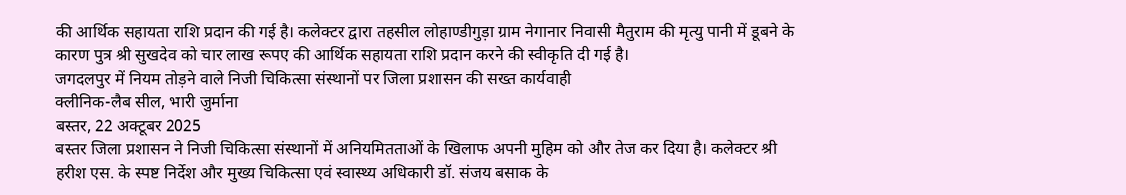की आर्थिक सहायता राशि प्रदान की गई है। कलेक्टर द्वारा तहसील लोहाण्डीगुड़ा ग्राम नेगानार निवासी मैतुराम की मृत्यु पानी में डूबने के कारण पुत्र श्री सुखदेव को चार लाख रूपए की आर्थिक सहायता राशि प्रदान करने की स्वीकृति दी गई है।
जगदलपुर में नियम तोड़ने वाले निजी चिकित्सा संस्थानों पर जिला प्रशासन की सख्त कार्यवाही
क्लीनिक-लैब सील, भारी जुर्माना
बस्तर, 22 अक्टूबर 2025
बस्तर जिला प्रशासन ने निजी चिकित्सा संस्थानों में अनियमितताओं के खिलाफ अपनी मुहिम को और तेज कर दिया है। कलेक्टर श्री हरीश एस. के स्पष्ट निर्देश और मुख्य चिकित्सा एवं स्वास्थ्य अधिकारी डॉ. संजय बसाक के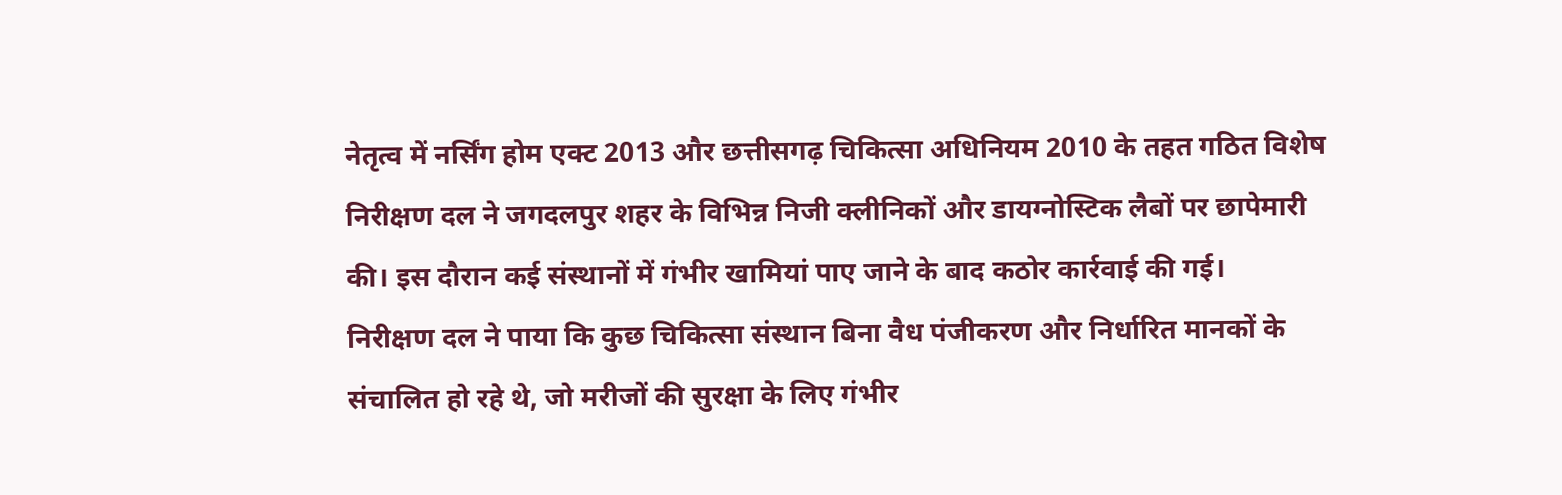नेतृत्व में नर्सिंग होम एक्ट 2013 और छत्तीसगढ़ चिकित्सा अधिनियम 2010 के तहत गठित विशेष निरीक्षण दल ने जगदलपुर शहर के विभिन्न निजी क्लीनिकों और डायग्नोस्टिक लैबों पर छापेमारी की। इस दौरान कई संस्थानों में गंभीर खामियां पाए जाने के बाद कठोर कार्रवाई की गई।
निरीक्षण दल ने पाया कि कुछ चिकित्सा संस्थान बिना वैध पंजीकरण और निर्धारित मानकों के संचालित हो रहे थे, जो मरीजों की सुरक्षा के लिए गंभीर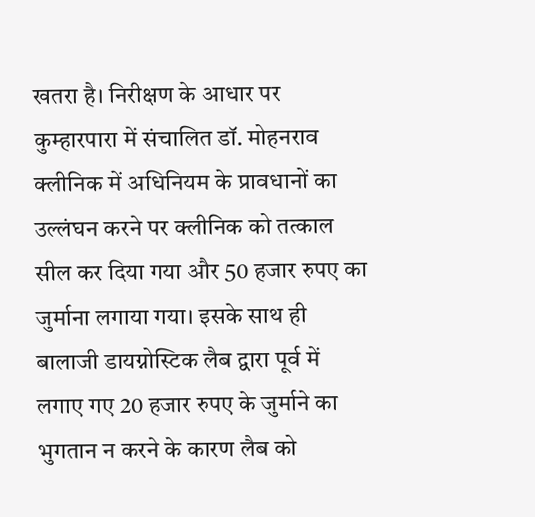खतरा है। निरीक्षण के आधार पर कुम्हारपारा में संचालित डॉ. मोहनराव क्लीनिक में अधिनियम के प्रावधानों का उल्लंघन करने पर क्लीनिक को तत्काल सील कर दिया गया और 50 हजार रुपए का जुर्माना लगाया गया। इसके साथ ही बालाजी डायग्नोस्टिक लैब द्वारा पूर्व में लगाए गए 20 हजार रुपए के जुर्माने का भुगतान न करने के कारण लैब को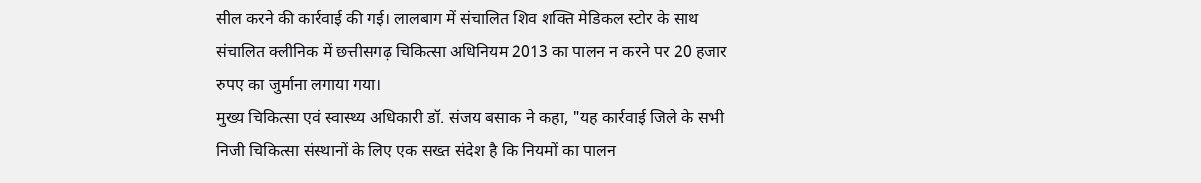सील करने की कार्रवाई की गई। लालबाग में संचालित शिव शक्ति मेडिकल स्टोर के साथ संचालित क्लीनिक में छत्तीसगढ़ चिकित्सा अधिनियम 2013 का पालन न करने पर 20 हजार रुपए का जुर्माना लगाया गया।
मुख्य चिकित्सा एवं स्वास्थ्य अधिकारी डॉ. संजय बसाक ने कहा, "यह कार्रवाई जिले के सभी निजी चिकित्सा संस्थानों के लिए एक सख्त संदेश है कि नियमों का पालन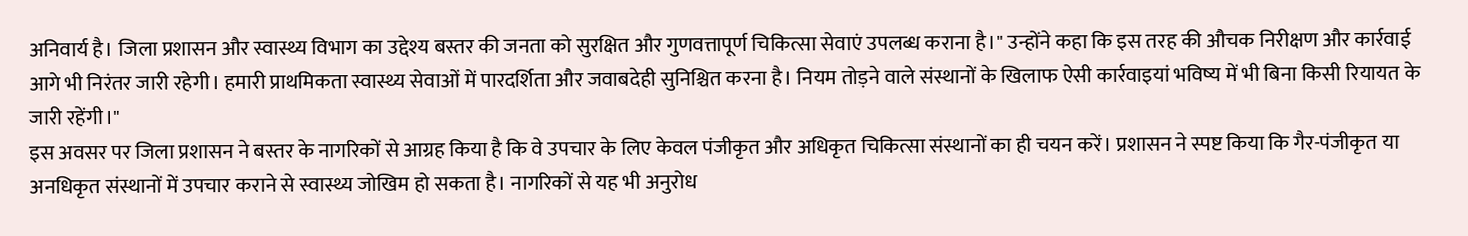अनिवार्य है। जिला प्रशासन और स्वास्थ्य विभाग का उद्देश्य बस्तर की जनता को सुरक्षित और गुणवत्तापूर्ण चिकित्सा सेवाएं उपलब्ध कराना है।" उन्होंने कहा कि इस तरह की औचक निरीक्षण और कार्रवाई आगे भी निरंतर जारी रहेगी। हमारी प्राथमिकता स्वास्थ्य सेवाओं में पारदर्शिता और जवाबदेही सुनिश्चित करना है। नियम तोड़ने वाले संस्थानों के खिलाफ ऐसी कार्रवाइयां भविष्य में भी बिना किसी रियायत के जारी रहेंगी।"
इस अवसर पर जिला प्रशासन ने बस्तर के नागरिकों से आग्रह किया है कि वे उपचार के लिए केवल पंजीकृत और अधिकृत चिकित्सा संस्थानों का ही चयन करें। प्रशासन ने स्पष्ट किया कि गैर-पंजीकृत या अनधिकृत संस्थानों में उपचार कराने से स्वास्थ्य जोखिम हो सकता है। नागरिकों से यह भी अनुरोध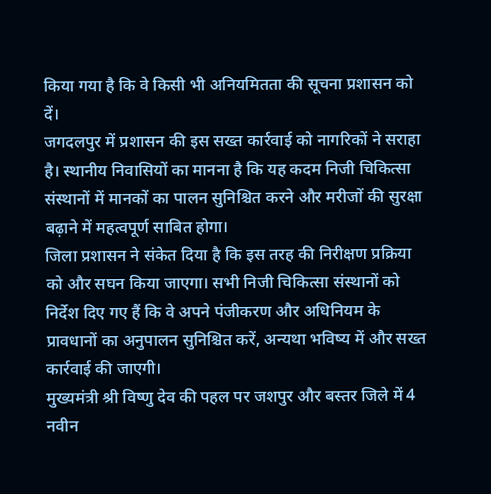किया गया है कि वे किसी भी अनियमितता की सूचना प्रशासन को दें।
जगदलपुर में प्रशासन की इस सख्त कार्रवाई को नागरिकों ने सराहा है। स्थानीय निवासियों का मानना है कि यह कदम निजी चिकित्सा संस्थानों में मानकों का पालन सुनिश्चित करने और मरीजों की सुरक्षा बढ़ाने में महत्वपूर्ण साबित होगा।
जिला प्रशासन ने संकेत दिया है कि इस तरह की निरीक्षण प्रक्रिया को और सघन किया जाएगा। सभी निजी चिकित्सा संस्थानों को निर्देश दिए गए हैं कि वे अपने पंजीकरण और अधिनियम के प्रावधानों का अनुपालन सुनिश्चित करें, अन्यथा भविष्य में और सख्त कार्रवाई की जाएगी।
मुख्यमंत्री श्री विष्णु देव की पहल पर जशपुर और बस्तर जिले में 4 नवीन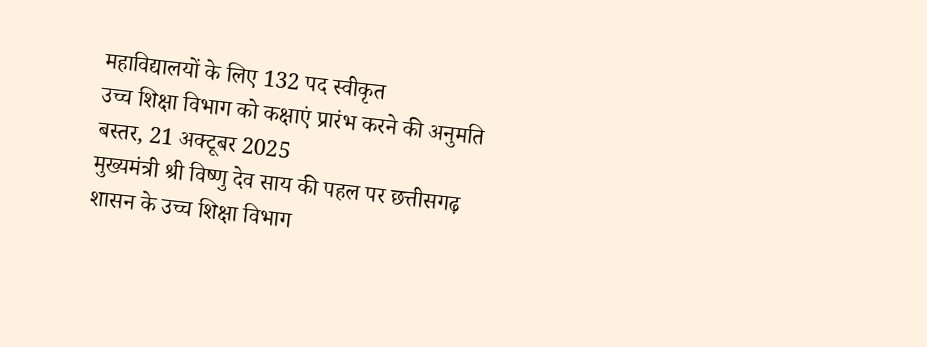महाविद्यालयों के लिए 132 पद स्वीकृत
उच्च शिक्षा विभाग को कक्षाएं प्रारंभ करने की अनुमति
बस्तर, 21 अक्टूबर 2025
मुख्यमंत्री श्री विष्णु देव साय की पहल पर छत्तीसगढ़ शासन के उच्च शिक्षा विभाग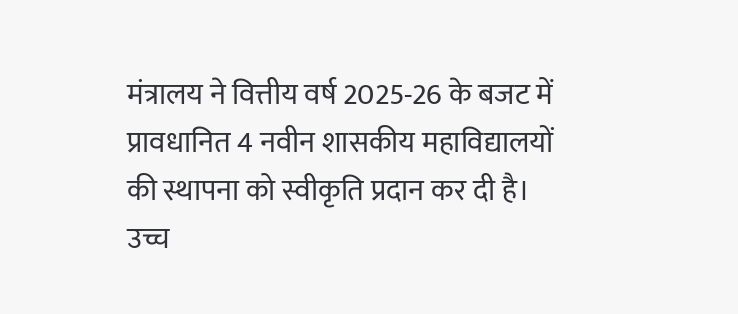मंत्रालय ने वित्तीय वर्ष 2025-26 के बजट में प्रावधानित 4 नवीन शासकीय महाविद्यालयों की स्थापना को स्वीकृति प्रदान कर दी है। उच्च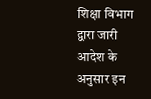शिक्षा विभाग द्वारा जारी आदेश के अनुसार इन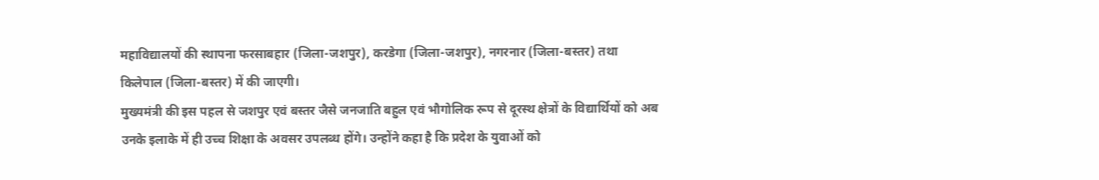महाविद्यालयों की स्थापना फरसाबहार (जिला-जशपुर), करडेगा (जिला-जशपुर), नगरनार (जिला-बस्तर) तथा किलेपाल (जिला-बस्तर) में की जाएगी।
मुख्यमंत्री की इस पहल से जशपुर एवं बस्तर जैसे जनजाति बहुल एवं भौगोलिक रूप से दूरस्थ क्षेत्रों के विद्यार्थियों को अब उनके इलाके में ही उच्च शिक्षा के अवसर उपलब्ध होंगे। उन्होंने कहा है कि प्रदेश के युवाओं को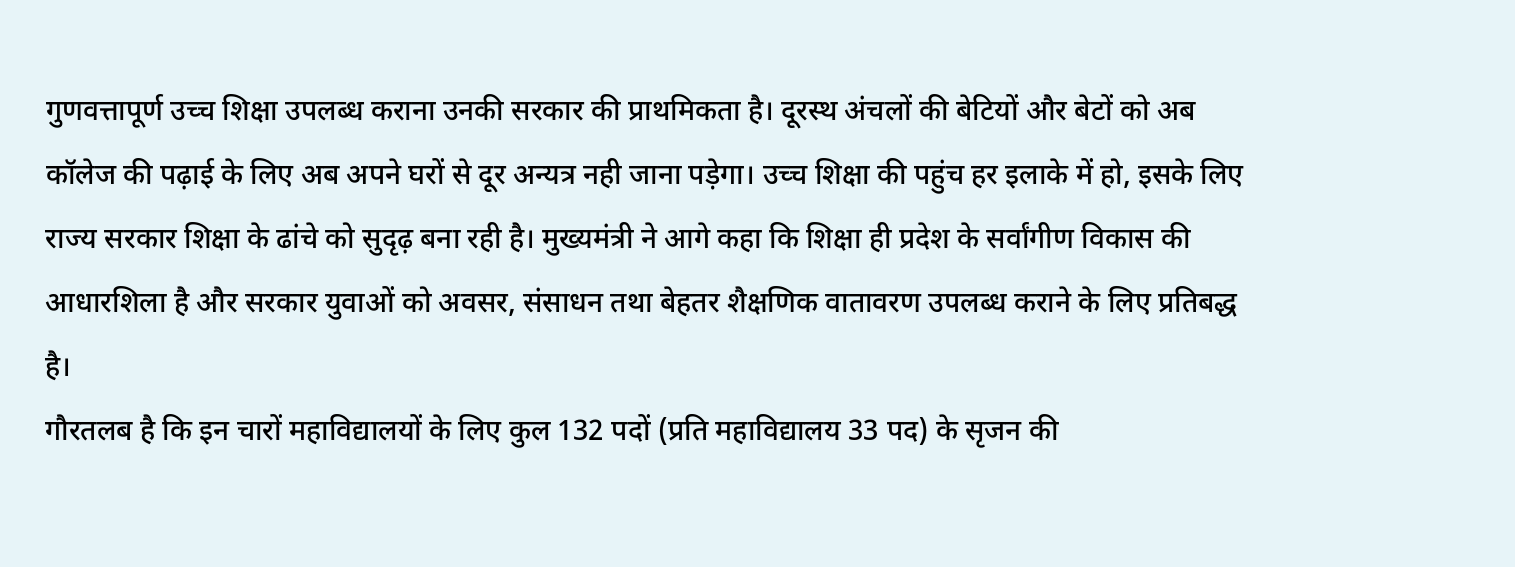गुणवत्तापूर्ण उच्च शिक्षा उपलब्ध कराना उनकी सरकार की प्राथमिकता है। दूरस्थ अंचलों की बेटियों और बेटों को अब कॉलेज की पढ़ाई के लिए अब अपने घरों से दूर अन्यत्र नही जाना पड़ेगा। उच्च शिक्षा की पहुंच हर इलाके में हो, इसके लिए राज्य सरकार शिक्षा के ढांचे को सुदृढ़ बना रही है। मुख्यमंत्री ने आगे कहा कि शिक्षा ही प्रदेश के सर्वांगीण विकास की आधारशिला है और सरकार युवाओं को अवसर, संसाधन तथा बेहतर शैक्षणिक वातावरण उपलब्ध कराने के लिए प्रतिबद्ध है।
गौरतलब है कि इन चारों महाविद्यालयों के लिए कुल 132 पदों (प्रति महाविद्यालय 33 पद) के सृजन की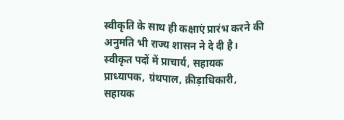स्वीकृति के साथ ही कक्षाएं प्रारंभ करने की अनुमति भी राज्य शासन ने दे दी है। स्वीकृत पदों में प्राचार्य, सहायक प्राध्यापक, ग्रंथपाल, क्रीड़ाधिकारी, सहायक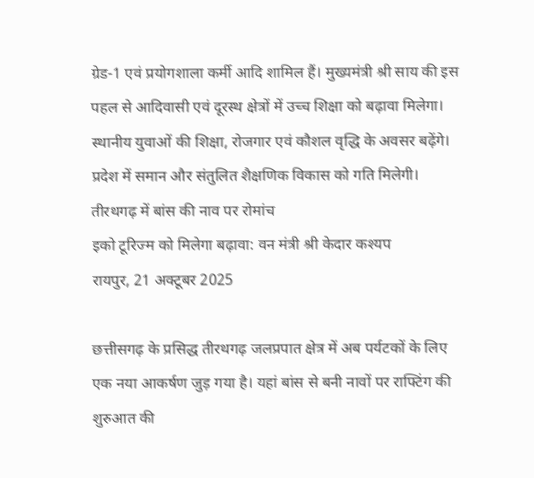ग्रेड-1 एवं प्रयोगशाला कर्मी आदि शामिल हैं। मुख्यमंत्री श्री साय की इस पहल से आदिवासी एवं दूरस्थ क्षेत्रों में उच्च शिक्षा को बढ़ावा मिलेगा। स्थानीय युवाओं की शिक्षा, रोजगार एवं कौशल वृद्धि के अवसर बढ़ेंगे। प्रदेश में समान और संतुलित शैक्षणिक विकास को गति मिलेगी।
तीरथगढ़ में बांस की नाव पर रोमांच
इको टूरिज्म को मिलेगा बढ़ावा: वन मंत्री श्री केदार कश्यप
रायपुर, 21 अक्टूबर 2025

छत्तीसगढ़ के प्रसिद्ध तीरथगढ़ जलप्रपात क्षेत्र में अब पर्यटकों के लिए एक नया आकर्षण जुड़ गया है। यहां बांस से बनी नावों पर राफ्टिंग की शुरुआत की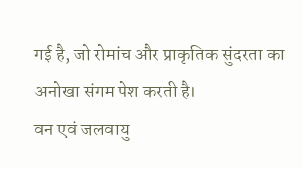गई है, जो रोमांच और प्राकृतिक सुंदरता का अनोखा संगम पेश करती है।
वन एवं जलवायु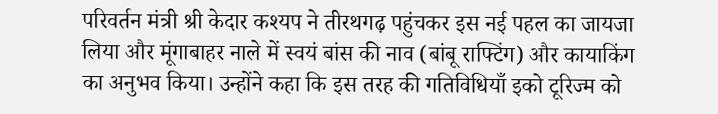परिवर्तन मंत्री श्री केदार कश्यप ने तीरथगढ़ पहुंचकर इस नई पहल का जायजा लिया और मूंगाबाहर नाले में स्वयं बांस की नाव (बांबू राफ्टिंग) और कायाकिंग का अनुभव किया। उन्होंने कहा कि इस तरह की गतिविधियाँ इको टूरिज्म को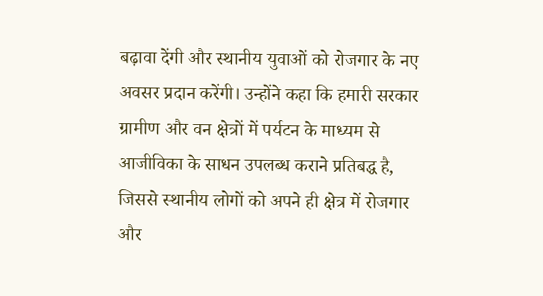बढ़ावा देंगी और स्थानीय युवाओं को रोजगार के नए अवसर प्रदान करेंगी। उन्होंने कहा कि हमारी सरकार ग्रामीण और वन क्षेत्रों में पर्यटन के माध्यम से आजीविका के साधन उपलब्ध कराने प्रतिबद्ध है, जिससे स्थानीय लोगों को अपने ही क्षेत्र में रोजगार और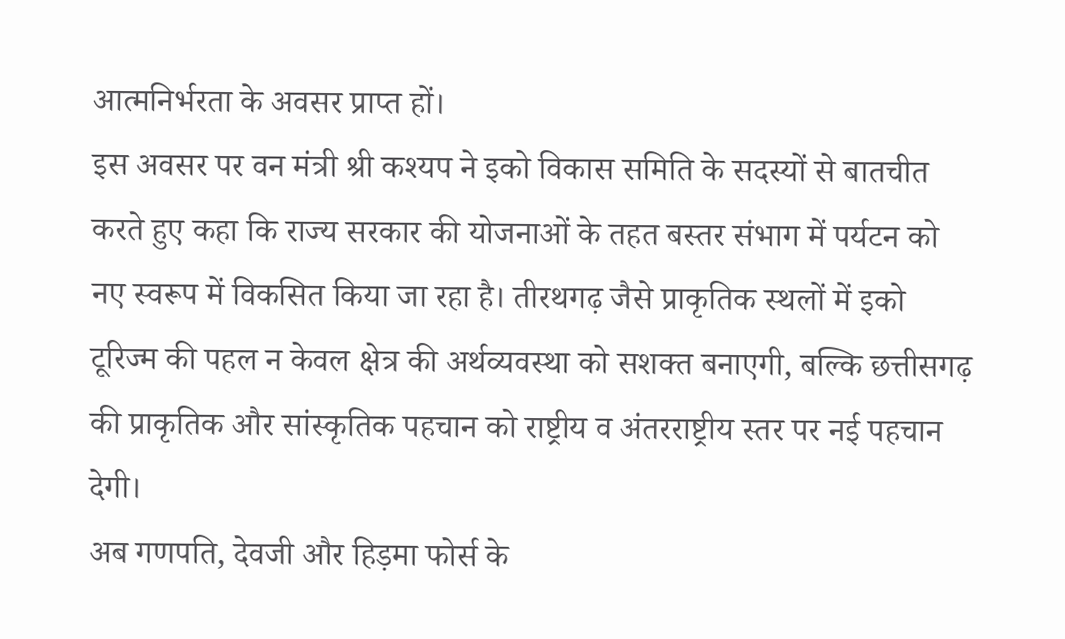आत्मनिर्भरता के अवसर प्राप्त हों।
इस अवसर पर वन मंत्री श्री कश्यप ने इको विकास समिति के सदस्यों से बातचीत करते हुए कहा कि राज्य सरकार की योजनाओं के तहत बस्तर संभाग में पर्यटन को नए स्वरूप में विकसित किया जा रहा है। तीरथगढ़ जैसे प्राकृतिक स्थलों में इको टूरिज्म की पहल न केवल क्षेत्र की अर्थव्यवस्था को सशक्त बनाएगी, बल्कि छत्तीसगढ़ की प्राकृतिक और सांस्कृतिक पहचान को राष्ट्रीय व अंतरराष्ट्रीय स्तर पर नई पहचान देगी।
अब गणपति, देवजी और हिड़मा फोर्स के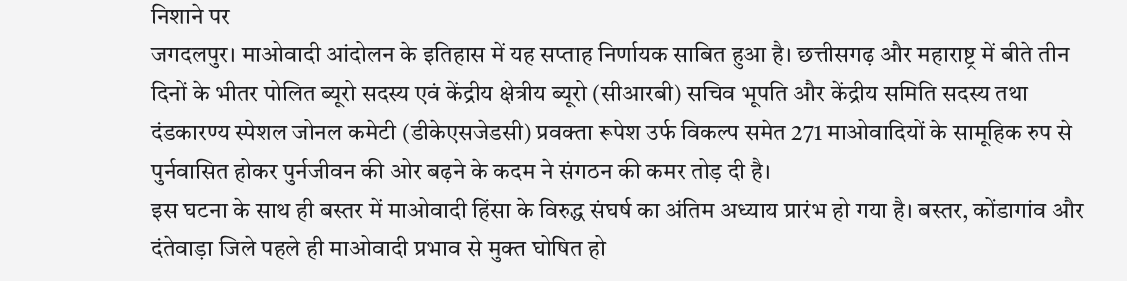निशाने पर
जगदलपुर। माओवादी आंदोलन के इतिहास में यह सप्ताह निर्णायक साबित हुआ है। छत्तीसगढ़ और महाराष्ट्र में बीते तीन दिनों के भीतर पोलित ब्यूरो सदस्य एवं केंद्रीय क्षेत्रीय ब्यूरो (सीआरबी) सचिव भूपति और केंद्रीय समिति सदस्य तथा दंडकारण्य स्पेशल जोनल कमेटी (डीकेएसजेडसी) प्रवक्ता रूपेश उर्फ विकल्प समेत 271 माओवादियों के सामूहिक रुप से पुर्नवासित होकर पुर्नजीवन की ओर बढ़ने के कदम ने संगठन की कमर तोड़ दी है।
इस घटना के साथ ही बस्तर में माओवादी हिंसा के विरुद्ध संघर्ष का अंतिम अध्याय प्रारंभ हो गया है। बस्तर, कोंडागांव और दंतेवाड़ा जिले पहले ही माओवादी प्रभाव से मुक्त घोषित हो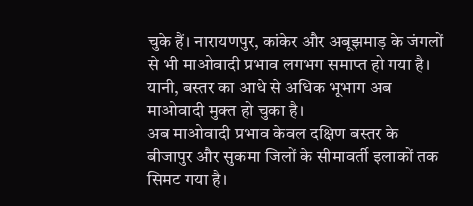चुके हैं। नारायणपुर, कांकेर और अबूझमाड़ के जंगलों से भी माओवादी प्रभाव लगभग समाप्त हो गया है। यानी, बस्तर का आधे से अधिक भूभाग अब माओवादी मुक्त हो चुका है।
अब माओवादी प्रभाव केवल दक्षिण बस्तर के बीजापुर और सुकमा जिलों के सीमावर्ती इलाकों तक सिमट गया है।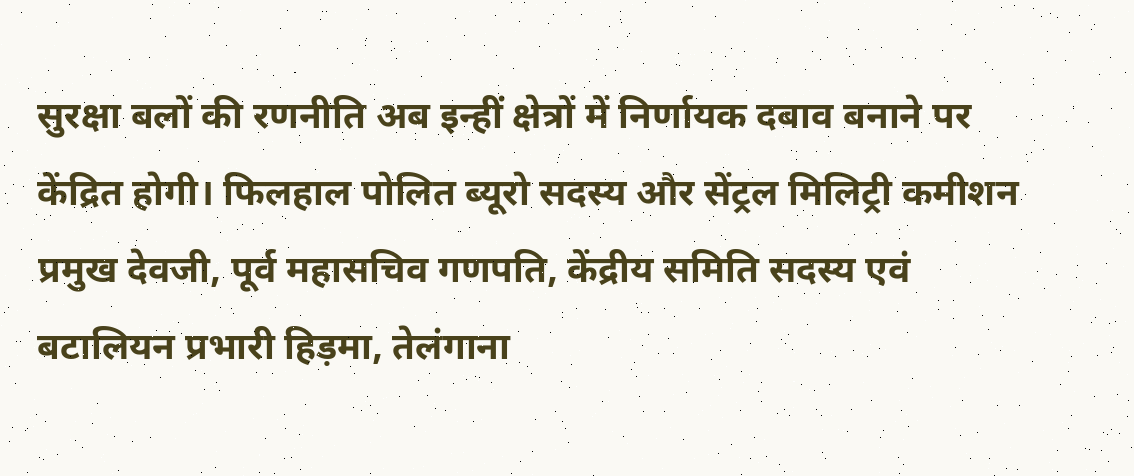सुरक्षा बलों की रणनीति अब इन्हीं क्षेत्रों में निर्णायक दबाव बनाने पर केंद्रित होगी। फिलहाल पोलित ब्यूरो सदस्य और सेंट्रल मिलिट्री कमीशन प्रमुख देवजी, पूर्व महासचिव गणपति, केंद्रीय समिति सदस्य एवं बटालियन प्रभारी हिड़मा, तेलंगाना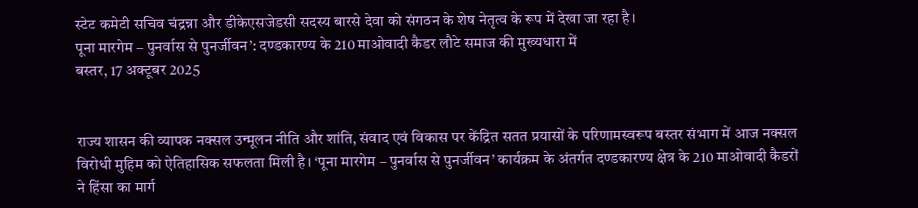स्टेट कमेटी सचिव चंद्रन्ना और डीकेएसजेडसी सदस्य बारसे देवा को संगठन के शेष नेतृत्व के रूप में देखा जा रहा है।
पूना मारगेम – पुनर्वास से पुनर्जीवन’: दण्डकारण्य के 210 माओवादी कैडर लौटे समाज की मुख्यधारा में
बस्तर, 17 अक्टूबर 2025


राज्य शासन की व्यापक नक्सल उन्मूलन नीति और शांति, संवाद एवं विकास पर केंद्रित सतत प्रयासों के परिणामस्वरूप बस्तर संभाग में आज नक्सल विरोधी मुहिम को ऐतिहासिक सफलता मिली है। ‘पूना मारगेम – पुनर्वास से पुनर्जीवन’ कार्यक्रम के अंतर्गत दण्डकारण्य क्षेत्र के 210 माओवादी कैडरों ने हिंसा का मार्ग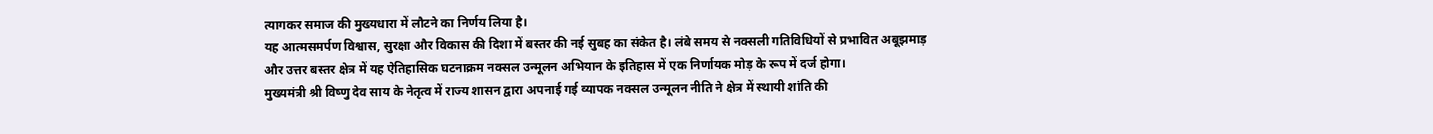त्यागकर समाज की मुख्यधारा में लौटने का निर्णय लिया है।
यह आत्मसमर्पण विश्वास, सुरक्षा और विकास की दिशा में बस्तर की नई सुबह का संकेत है। लंबे समय से नक्सली गतिविधियों से प्रभावित अबूझमाड़ और उत्तर बस्तर क्षेत्र में यह ऐतिहासिक घटनाक्रम नक्सल उन्मूलन अभियान के इतिहास में एक निर्णायक मोड़ के रूप में दर्ज होगा।
मुख्यमंत्री श्री विष्णु देव साय के नेतृत्व में राज्य शासन द्वारा अपनाई गई व्यापक नक्सल उन्मूलन नीति ने क्षेत्र में स्थायी शांति की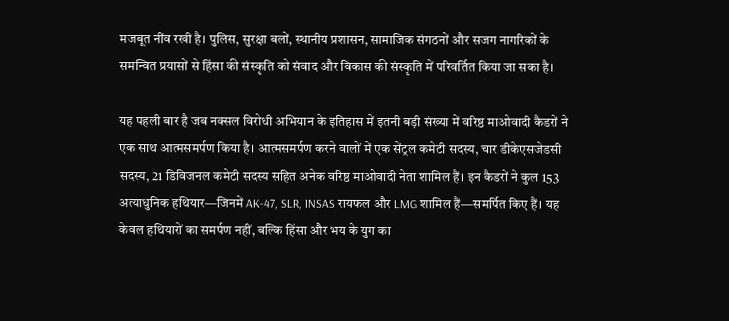मजबूत नींव रखी है। पुलिस, सुरक्षा बलों, स्थानीय प्रशासन, सामाजिक संगठनों और सजग नागरिकों के समन्वित प्रयासों से हिंसा की संस्कृति को संवाद और विकास की संस्कृति में परिवर्तित किया जा सका है।

यह पहली बार है जब नक्सल विरोधी अभियान के इतिहास में इतनी बड़ी संख्या में वरिष्ठ माओवादी कैडरों ने एक साथ आत्मसमर्पण किया है। आत्मसमर्पण करने वालों में एक सेंट्रल कमेटी सदस्य, चार डीकेएसजेडसी सदस्य, 21 डिविजनल कमेटी सदस्य सहित अनेक वरिष्ठ माओवादी नेता शामिल हैं। इन कैडरों ने कुल 153 अत्याधुनिक हथियार—जिनमें AK-47, SLR, INSAS रायफल और LMG शामिल हैं—समर्पित किए हैं। यह केवल हथियारों का समर्पण नहीं, बल्कि हिंसा और भय के युग का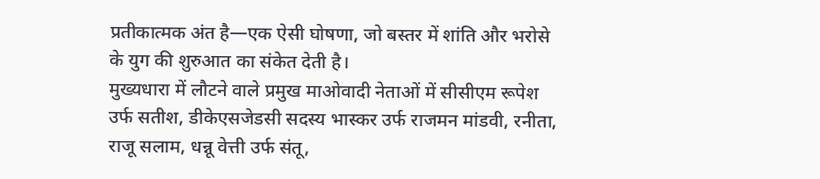प्रतीकात्मक अंत है—एक ऐसी घोषणा, जो बस्तर में शांति और भरोसे के युग की शुरुआत का संकेत देती है।
मुख्यधारा में लौटने वाले प्रमुख माओवादी नेताओं में सीसीएम रूपेश उर्फ सतीश, डीकेएसजेडसी सदस्य भास्कर उर्फ राजमन मांडवी, रनीता, राजू सलाम, धन्नू वेत्ती उर्फ संतू,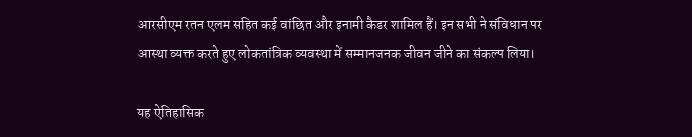आरसीएम रतन एलम सहित कई वांछित और इनामी कैडर शामिल हैं। इन सभी ने संविधान पर आस्था व्यक्त करते हुए लोकतांत्रिक व्यवस्था में सम्मानजनक जीवन जीने का संकल्प लिया।

यह ऐतिहासिक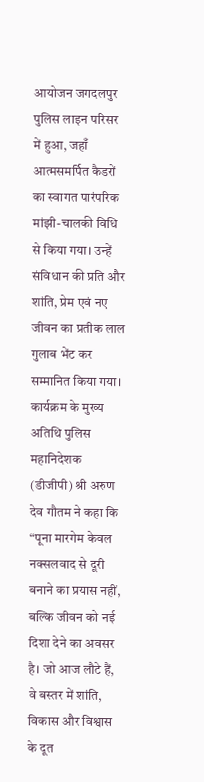आयोजन जगदलपुर पुलिस लाइन परिसर में हुआ, जहाँ आत्मसमर्पित कैडरों का स्वागत पारंपरिक मांझी-चालकी विधि से किया गया। उन्हें संविधान की प्रति और शांति, प्रेम एवं नए जीवन का प्रतीक लाल गुलाब भेंट कर सम्मानित किया गया।
कार्यक्रम के मुख्य अतिथि पुलिस महानिदेशक (डीजीपी) श्री अरुण देव गौतम ने कहा कि “पूना मारगेम केवल नक्सलवाद से दूरी बनाने का प्रयास नहीं, बल्कि जीवन को नई दिशा देने का अवसर है। जो आज लौटे हैं, वे बस्तर में शांति, विकास और विश्वास के दूत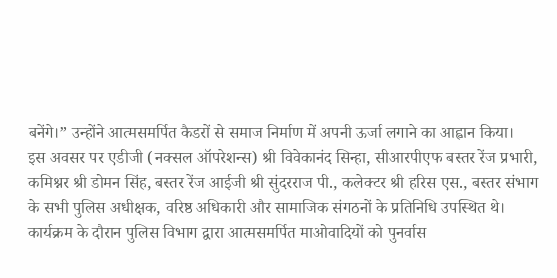बनेंगे।” उन्होंने आत्मसमर्पित कैडरों से समाज निर्माण में अपनी ऊर्जा लगाने का आह्वान किया।
इस अवसर पर एडीजी (नक्सल ऑपरेशन्स) श्री विवेकानंद सिन्हा, सीआरपीएफ बस्तर रेंज प्रभारी, कमिश्नर श्री डोमन सिंह, बस्तर रेंज आईजी श्री सुंदरराज पी., कलेक्टर श्री हरिस एस., बस्तर संभाग के सभी पुलिस अधीक्षक, वरिष्ठ अधिकारी और सामाजिक संगठनों के प्रतिनिधि उपस्थित थे।
कार्यक्रम के दौरान पुलिस विभाग द्वारा आत्मसमर्पित माओवादियों को पुनर्वास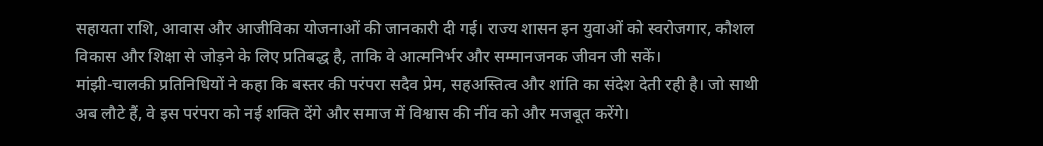सहायता राशि, आवास और आजीविका योजनाओं की जानकारी दी गई। राज्य शासन इन युवाओं को स्वरोजगार, कौशल विकास और शिक्षा से जोड़ने के लिए प्रतिबद्ध है, ताकि वे आत्मनिर्भर और सम्मानजनक जीवन जी सकें।
मांझी-चालकी प्रतिनिधियों ने कहा कि बस्तर की परंपरा सदैव प्रेम, सहअस्तित्व और शांति का संदेश देती रही है। जो साथी अब लौटे हैं, वे इस परंपरा को नई शक्ति देंगे और समाज में विश्वास की नींव को और मजबूत करेंगे।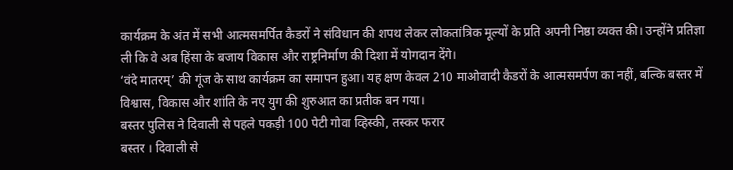कार्यक्रम के अंत में सभी आत्मसमर्पित कैडरों ने संविधान की शपथ लेकर लोकतांत्रिक मूल्यों के प्रति अपनी निष्ठा व्यक्त की। उन्होंने प्रतिज्ञा ली कि वे अब हिंसा के बजाय विकास और राष्ट्रनिर्माण की दिशा में योगदान देंगे।
‘वंदे मातरम्’ की गूंज के साथ कार्यक्रम का समापन हुआ। यह क्षण केवल 210 माओवादी कैडरों के आत्मसमर्पण का नहीं, बल्कि बस्तर में विश्वास, विकास और शांति के नए युग की शुरुआत का प्रतीक बन गया।
बस्तर पुलिस ने दिवाली से पहले पकड़ी 100 पेटी गोवा व्हिस्की, तस्कर फरार
बस्तर । दिवाली से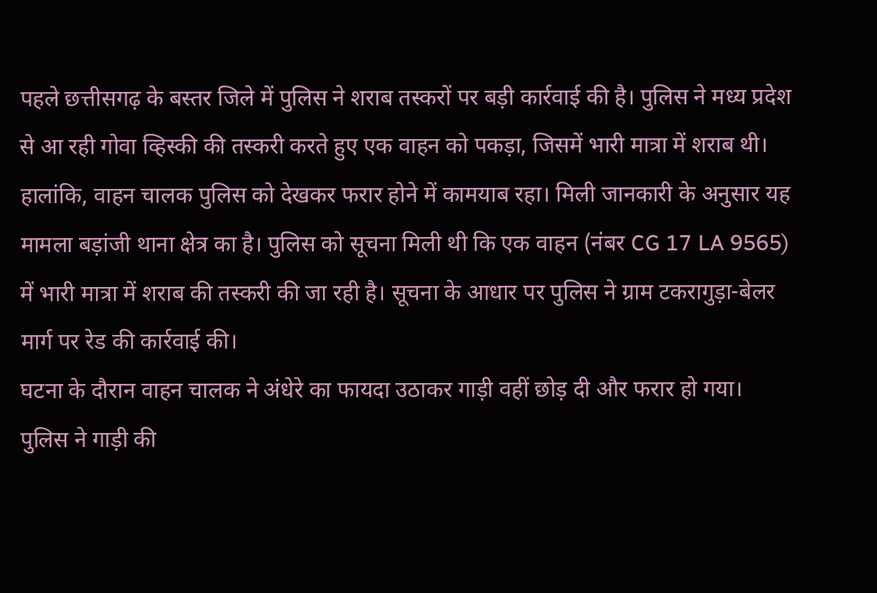पहले छत्तीसगढ़ के बस्तर जिले में पुलिस ने शराब तस्करों पर बड़ी कार्रवाई की है। पुलिस ने मध्य प्रदेश से आ रही गोवा व्हिस्की की तस्करी करते हुए एक वाहन को पकड़ा, जिसमें भारी मात्रा में शराब थी। हालांकि, वाहन चालक पुलिस को देखकर फरार होने में कामयाब रहा। मिली जानकारी के अनुसार यह मामला बड़ांजी थाना क्षेत्र का है। पुलिस को सूचना मिली थी कि एक वाहन (नंबर CG 17 LA 9565) में भारी मात्रा में शराब की तस्करी की जा रही है। सूचना के आधार पर पुलिस ने ग्राम टकरागुड़ा-बेलर मार्ग पर रेड की कार्रवाई की।
घटना के दौरान वाहन चालक ने अंधेरे का फायदा उठाकर गाड़ी वहीं छोड़ दी और फरार हो गया। पुलिस ने गाड़ी की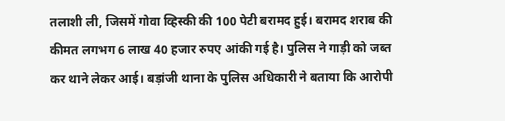तलाशी ली, जिसमें गोवा व्हिस्की की 100 पेटी बरामद हुई। बरामद शराब की कीमत लगभग 6 लाख 40 हजार रुपए आंकी गई है। पुलिस ने गाड़ी को जब्त कर थाने लेकर आई। बड़ांजी थाना के पुलिस अधिकारी ने बताया कि आरोपी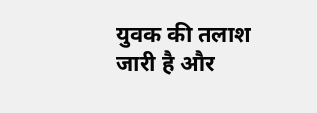युवक की तलाश जारी है और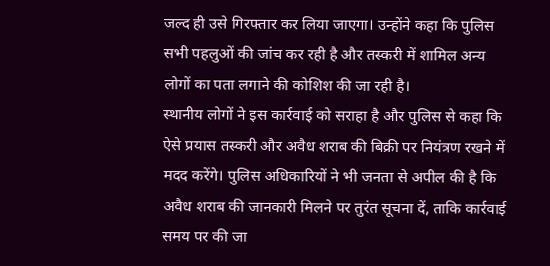जल्द ही उसे गिरफ्तार कर लिया जाएगा। उन्होंने कहा कि पुलिस सभी पहलुओं की जांच कर रही है और तस्करी में शामिल अन्य लोगों का पता लगाने की कोशिश की जा रही है।
स्थानीय लोगों ने इस कार्रवाई को सराहा है और पुलिस से कहा कि ऐसे प्रयास तस्करी और अवैध शराब की बिक्री पर नियंत्रण रखने में मदद करेंगे। पुलिस अधिकारियों ने भी जनता से अपील की है कि अवैध शराब की जानकारी मिलने पर तुरंत सूचना दें, ताकि कार्रवाई समय पर की जा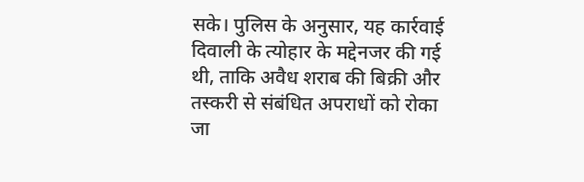सके। पुलिस के अनुसार, यह कार्रवाई दिवाली के त्योहार के मद्देनजर की गई थी, ताकि अवैध शराब की बिक्री और तस्करी से संबंधित अपराधों को रोका जा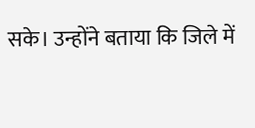सके। उन्होंने बताया कि जिले में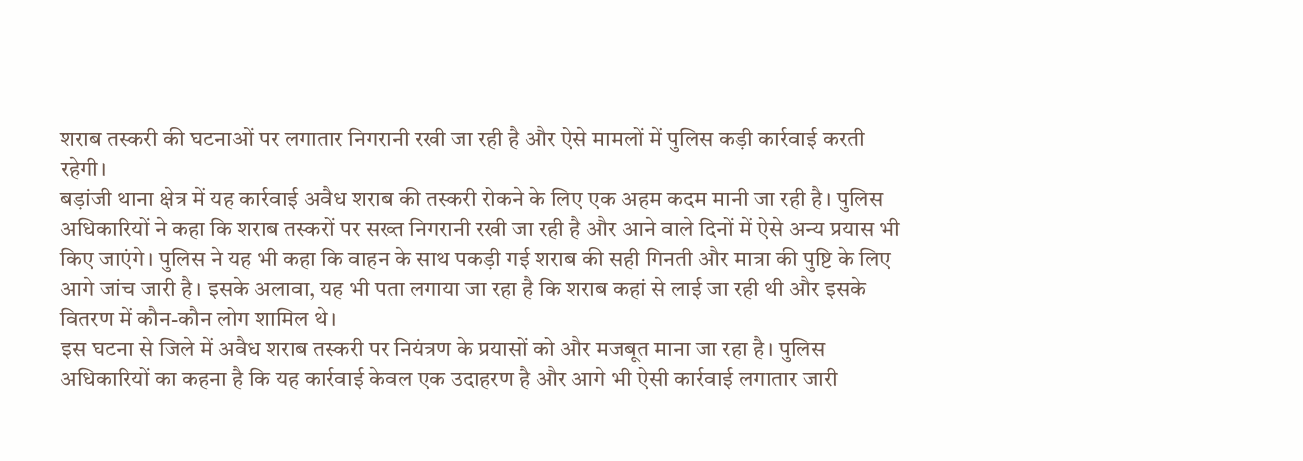शराब तस्करी की घटनाओं पर लगातार निगरानी रखी जा रही है और ऐसे मामलों में पुलिस कड़ी कार्रवाई करती रहेगी।
बड़ांजी थाना क्षेत्र में यह कार्रवाई अवैध शराब की तस्करी रोकने के लिए एक अहम कदम मानी जा रही है। पुलिस अधिकारियों ने कहा कि शराब तस्करों पर सख्त निगरानी रखी जा रही है और आने वाले दिनों में ऐसे अन्य प्रयास भी किए जाएंगे। पुलिस ने यह भी कहा कि वाहन के साथ पकड़ी गई शराब की सही गिनती और मात्रा की पुष्टि के लिए आगे जांच जारी है। इसके अलावा, यह भी पता लगाया जा रहा है कि शराब कहां से लाई जा रही थी और इसके वितरण में कौन-कौन लोग शामिल थे।
इस घटना से जिले में अवैध शराब तस्करी पर नियंत्रण के प्रयासों को और मजबूत माना जा रहा है। पुलिस अधिकारियों का कहना है कि यह कार्रवाई केवल एक उदाहरण है और आगे भी ऐसी कार्रवाई लगातार जारी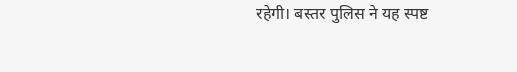रहेगी। बस्तर पुलिस ने यह स्पष्ट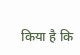किया है कि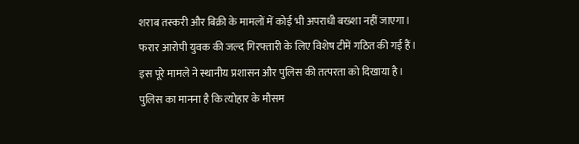शराब तस्करी और बिक्री के मामलों में कोई भी अपराधी बख्शा नहीं जाएगा। फरार आरोपी युवक की जल्द गिरफ्तारी के लिए विशेष टीमें गठित की गई हैं। इस पूरे मामले ने स्थानीय प्रशासन और पुलिस की तत्परता को दिखाया है। पुलिस का मानना है कि त्योहार के मौसम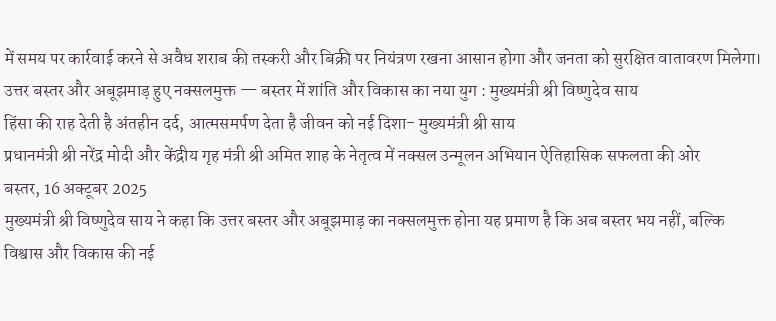में समय पर कार्रवाई करने से अवैध शराब की तस्करी और बिक्री पर नियंत्रण रखना आसान होगा और जनता को सुरक्षित वातावरण मिलेगा।
उत्तर बस्तर और अबूझमाड़ हुए नक्सलमुक्त — बस्तर में शांति और विकास का नया युग : मुख्यमंत्री श्री विष्णुदेव साय
हिंसा की राह देती है अंतहीन दर्द, आत्मसमर्पण देता है जीवन को नई दिशा- मुख्यमंत्री श्री साय
प्रधानमंत्री श्री नरेंद्र मोदी और केंद्रीय गृह मंत्री श्री अमित शाह के नेतृत्व में नक्सल उन्मूलन अभियान ऐतिहासिक सफलता की ओर
बस्तर, 16 अक्टूबर 2025
मुख्यमंत्री श्री विष्णुदेव साय ने कहा कि उत्तर बस्तर और अबूझमाड़ का नक्सलमुक्त होना यह प्रमाण है कि अब बस्तर भय नहीं, बल्कि विश्वास और विकास की नई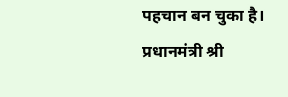पहचान बन चुका है। प्रधानमंत्री श्री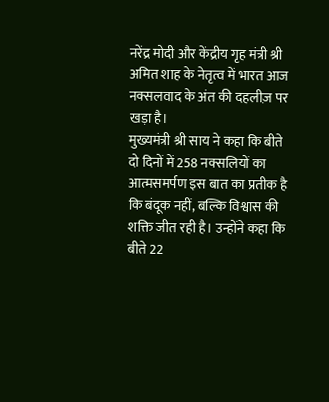नरेंद्र मोदी और केंद्रीय गृह मंत्री श्री अमित शाह के नेतृत्व में भारत आज नक्सलवाद के अंत की दहलीज़ पर खड़ा है।
मुख्यमंत्री श्री साय ने कहा कि बीते दो दिनों में 258 नक्सलियों का आत्मसमर्पण इस बात का प्रतीक है कि बंदूक नहीं, बल्कि विश्वास की शक्ति जीत रही है। उन्होंने कहा कि बीते 22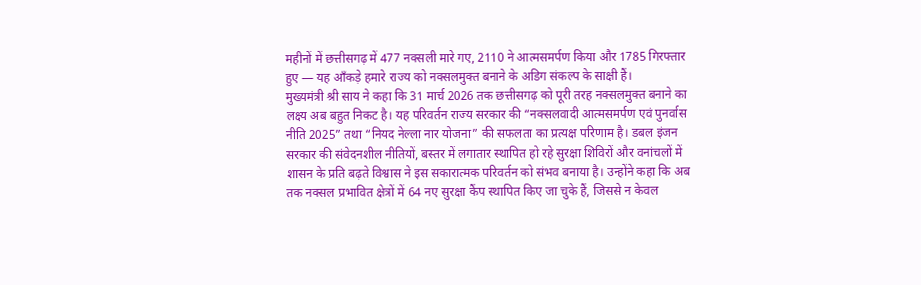महीनों में छत्तीसगढ़ में 477 नक्सली मारे गए, 2110 ने आत्मसमर्पण किया और 1785 गिरफ्तार हुए — यह आँकड़े हमारे राज्य को नक्सलमुक्त बनाने के अडिग संकल्प के साक्षी हैं।
मुख्यमंत्री श्री साय ने कहा कि 31 मार्च 2026 तक छत्तीसगढ़ को पूरी तरह नक्सलमुक्त बनाने का लक्ष्य अब बहुत निकट है। यह परिवर्तन राज्य सरकार की “नक्सलवादी आत्मसमर्पण एवं पुनर्वास नीति 2025” तथा “नियद नेल्ला नार योजना” की सफलता का प्रत्यक्ष परिणाम है। डबल इंजन सरकार की संवेदनशील नीतियों, बस्तर में लगातार स्थापित हो रहे सुरक्षा शिविरों और वनांचलों में शासन के प्रति बढ़ते विश्वास ने इस सकारात्मक परिवर्तन को संभव बनाया है। उन्होंने कहा कि अब तक नक्सल प्रभावित क्षेत्रों में 64 नए सुरक्षा कैंप स्थापित किए जा चुके हैं, जिससे न केवल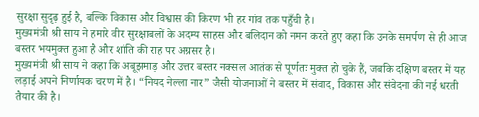सुरक्षा सुदृढ़ हुई है, बल्कि विकास और विश्वास की किरण भी हर गांव तक पहुँची है।
मुख्यमंत्री श्री साय ने हमारे वीर सुरक्षाबलों के अदम्य साहस और बलिदान को नमन करते हुए कहा कि उनके समर्पण से ही आज बस्तर भयमुक्त हुआ है और शांति की राह पर अग्रसर है।
मुख्यमंत्री श्री साय ने कहा कि अबूझमाड़ और उत्तर बस्तर नक्सल आतंक से पूर्णतः मुक्त हो चुके हैं, जबकि दक्षिण बस्तर में यह लड़ाई अपने निर्णायक चरण में है। “नियद नेल्ला नार” जैसी योजनाओं ने बस्तर में संवाद, विकास और संवेदना की नई धरती तैयार की है।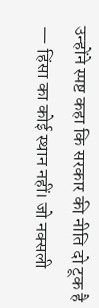उन्होंने स्पष्ट कहा कि सरकार की नीति दो टूक है — हिंसा का कोई स्थान नहीं। जो नक्सली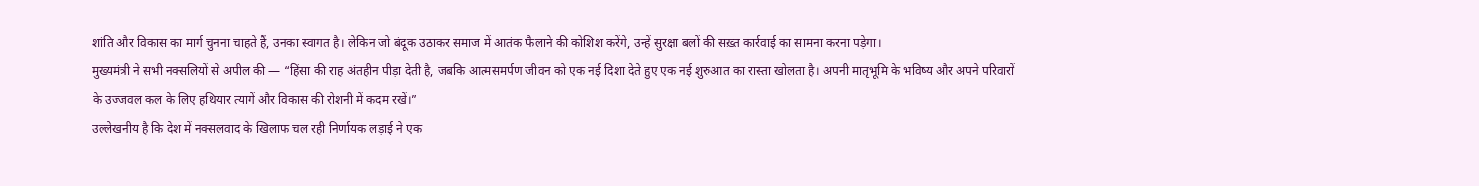शांति और विकास का मार्ग चुनना चाहते हैं, उनका स्वागत है। लेकिन जो बंदूक उठाकर समाज में आतंक फैलाने की कोशिश करेंगे, उन्हें सुरक्षा बलों की सख़्त कार्रवाई का सामना करना पड़ेगा।
मुख्यमंत्री ने सभी नक्सलियों से अपील की — “हिंसा की राह अंतहीन पीड़ा देती है, जबकि आत्मसमर्पण जीवन को एक नई दिशा देते हुए एक नई शुरुआत का रास्ता खोलता है। अपनी मातृभूमि के भविष्य और अपने परिवारों के उज्जवल कल के लिए हथियार त्यागें और विकास की रोशनी में कदम रखें।”
उल्लेखनीय है कि देश में नक्सलवाद के खिलाफ चल रही निर्णायक लड़ाई ने एक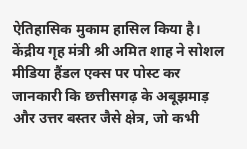ऐतिहासिक मुकाम हासिल किया है। केंद्रीय गृह मंत्री श्री अमित शाह ने सोशल मीडिया हैंडल एक्स पर पोस्ट कर जानकारी कि छत्तीसगढ़ के अबूझमाड़ और उत्तर बस्तर जैसे क्षेत्र, जो कभी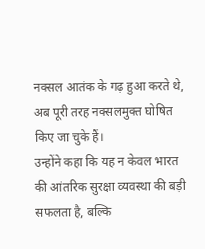नक्सल आतंक के गढ़ हुआ करते थे, अब पूरी तरह नक्सलमुक्त घोषित किए जा चुके हैं।
उन्होंने कहा कि यह न केवल भारत की आंतरिक सुरक्षा व्यवस्था की बड़ी सफलता है, बल्कि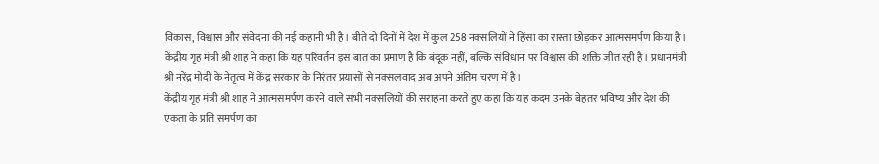विकास, विश्वास और संवेदना की नई कहानी भी है। बीते दो दिनों में देश में कुल 258 नक्सलियों ने हिंसा का रास्ता छोड़कर आत्मसमर्पण किया है।
केंद्रीय गृह मंत्री श्री शाह ने कहा कि यह परिवर्तन इस बात का प्रमाण है कि बंदूक नहीं, बल्कि संविधान पर विश्वास की शक्ति जीत रही है। प्रधानमंत्री श्री नरेंद्र मोदी के नेतृत्व में केंद्र सरकार के निरंतर प्रयासों से नक्सलवाद अब अपने अंतिम चरण में है।
केंद्रीय गृह मंत्री श्री शाह ने आत्मसमर्पण करने वाले सभी नक्सलियों की सराहना करते हुए कहा कि यह कदम उनके बेहतर भविष्य और देश की एकता के प्रति समर्पण का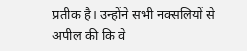प्रतीक है। उन्होंने सभी नक्सलियों से अपील की कि वे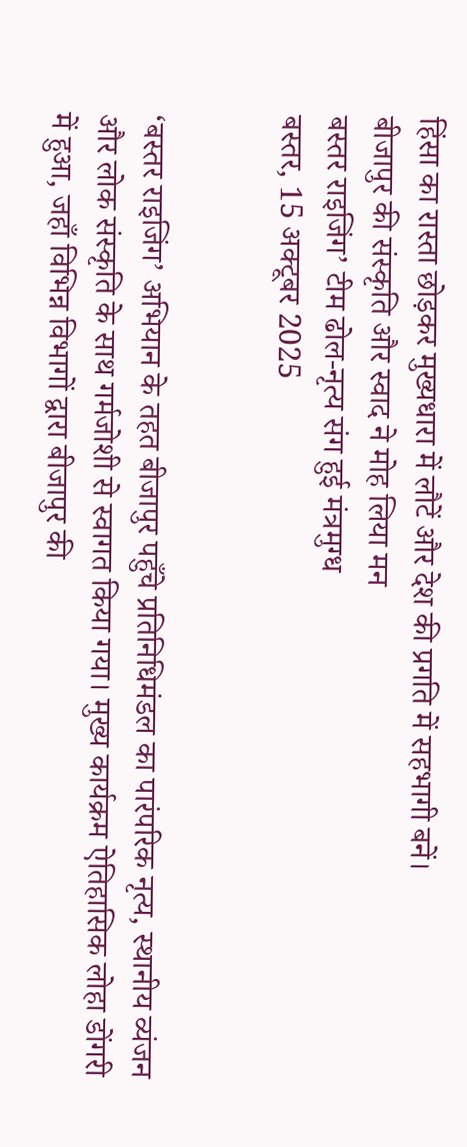हिंसा का रास्ता छोड़कर मुख्यधारा में लौटें और देश की प्रगति में सहभागी बनें।
बीजापुर की संस्कृति और स्वाद ने मोह लिया मन
बस्तर राइजिंग’ टीम ढोल-नृत्य संग हुई मंत्रमुग्ध
बस्तर, 15 अक्टूबर 2025


‘बस्तर राइजिंग’ अभियान के तहत बीजापुर पहुँचे प्रतिनिधिमंडल का पारंपरिक नृत्य, स्थानीय व्यंजन और लोक संस्कृति के साथ गर्मजोशी से स्वागत किया गया। मुख्य कार्यक्रम ऐतिहासिक लोहा डोंगरी में हुआ, जहाँ विभिन्न विभागों द्वारा बीजापुर की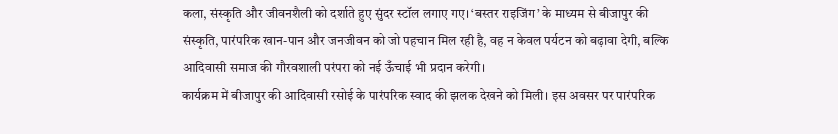कला, संस्कृति और जीवनशैली को दर्शाते हुए सुंदर स्टॉल लगाए गए। ‘बस्तर राइजिंग’ के माध्यम से बीजापुर की संस्कृति, पारंपरिक खान-पान और जनजीवन को जो पहचान मिल रही है, वह न केवल पर्यटन को बढ़ावा देगी, बल्कि आदिवासी समाज की गौरवशाली परंपरा को नई ऊँचाई भी प्रदान करेगी।
कार्यक्रम में बीजापुर की आदिवासी रसोई के पारंपरिक स्वाद की झलक देखने को मिली। इस अवसर पर पारंपरिक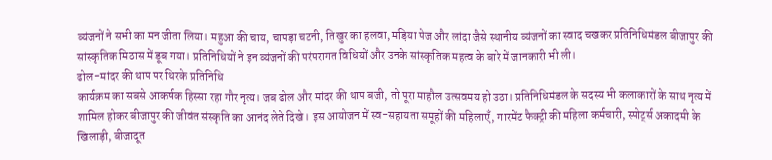व्यंजनों ने सभी का मन जीता लिया। महुआ की चाय, चापड़ा चटनी, तिखुर का हलवा, मड़िया पेज और लांदा जैसे स्थानीय व्यंजनों का स्वाद चखकर प्रतिनिधिमंडल बीजापुर की सांस्कृतिक मिठास में डूब गया। प्रतिनिधियों ने इन व्यंजनों की परंपरागत विधियों और उनके सांस्कृतिक महत्व के बारे में जानकारी भी ली।
ढोल-मांदर की थाप पर थिरके प्रतिनिधि
कार्यक्रम का सबसे आकर्षक हिस्सा रहा गौर नृत्य। जब ढोल और मांदर की थाप बजी, तो पूरा माहौल उत्सवमय हो उठा। प्रतिनिधिमंडल के सदस्य भी कलाकारों के साथ नृत्य में शामिल होकर बीजापुर की जीवंत संस्कृति का आनंद लेते दिखे। इस आयोजन में स्व-सहायता समूहों की महिलाएँ, गारमेंट फैक्ट्री की महिला कर्मचारी, स्पोर्ट्स अकादमी के खिलाड़ी, बीजादूत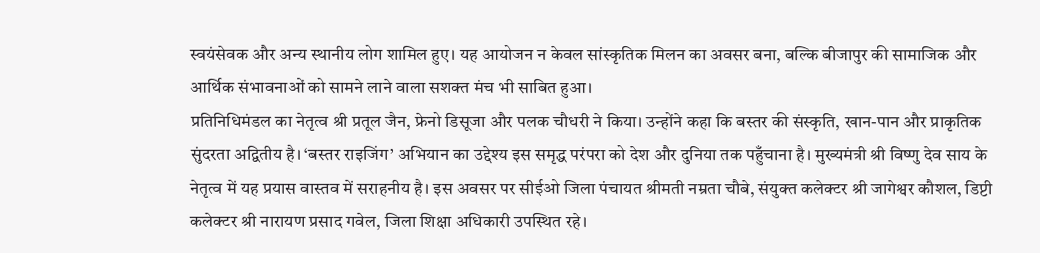स्वयंसेवक और अन्य स्थानीय लोग शामिल हुए। यह आयोजन न केवल सांस्कृतिक मिलन का अवसर बना, बल्कि बीजापुर की सामाजिक और आर्थिक संभावनाओं को सामने लाने वाला सशक्त मंच भी साबित हुआ।
प्रतिनिधिमंडल का नेतृत्व श्री प्रतूल जैन, फ्रेनो डिसूजा और पलक चौधरी ने किया। उन्होंने कहा कि बस्तर की संस्कृति, खान-पान और प्राकृतिक सुंदरता अद्वितीय है। ‘बस्तर राइजिंग’ अभियान का उद्देश्य इस समृद्ध परंपरा को देश और दुनिया तक पहुँचाना है। मुख्यमंत्री श्री विष्णु देव साय के नेतृत्व में यह प्रयास वास्तव में सराहनीय है। इस अवसर पर सीईओ जिला पंचायत श्रीमती नम्रता चौबे, संयुक्त कलेक्टर श्री जागेश्वर कौशल, डिप्टी कलेक्टर श्री नारायण प्रसाद गवेल, जिला शिक्षा अधिकारी उपस्थित रहे।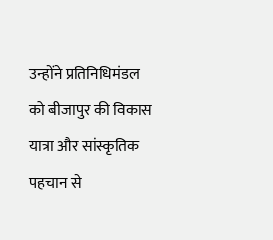उन्होंने प्रतिनिधिमंडल को बीजापुर की विकास यात्रा और सांस्कृतिक पहचान से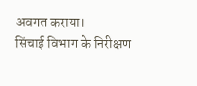अवगत कराया।
सिंचाई विभाग के निरीक्षण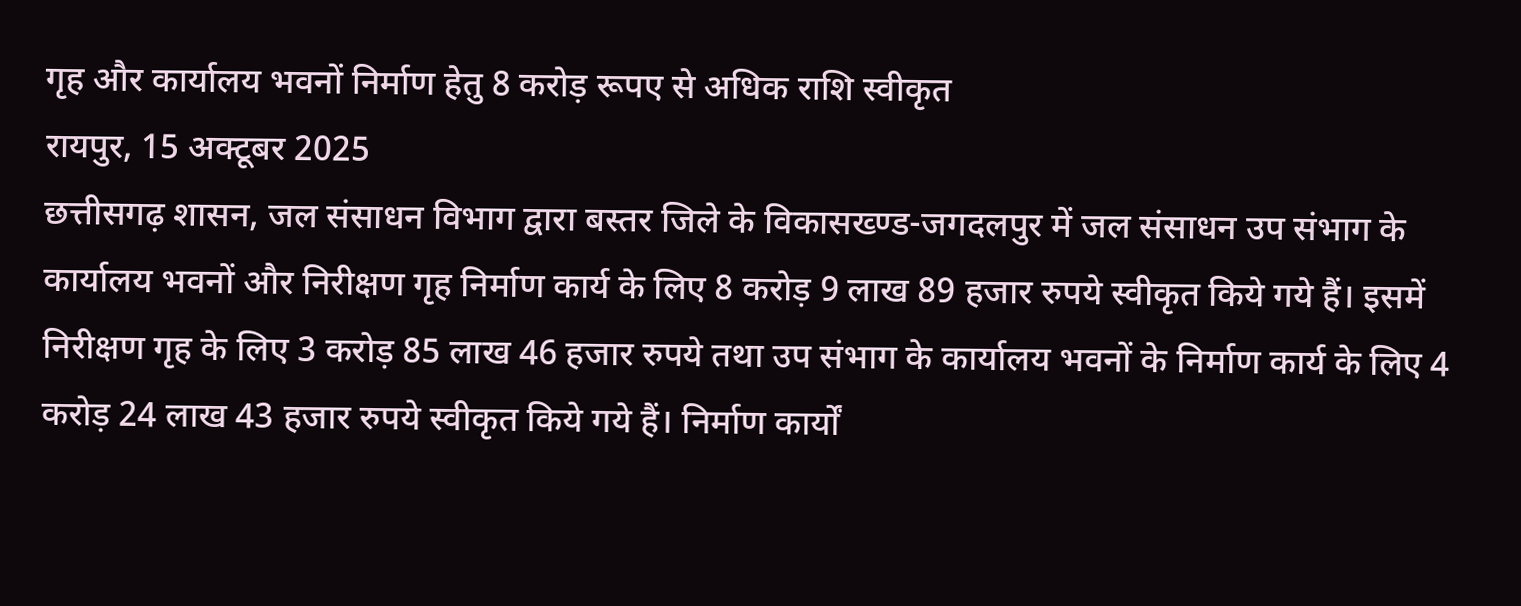गृह और कार्यालय भवनों निर्माण हेतु 8 करोड़ रूपए से अधिक राशि स्वीकृत
रायपुर, 15 अक्टूबर 2025
छत्तीसगढ़ शासन, जल संसाधन विभाग द्वारा बस्तर जिले के विकासख्ण्ड-जगदलपुर में जल संसाधन उप संभाग के कार्यालय भवनों और निरीक्षण गृह निर्माण कार्य के लिए 8 करोड़ 9 लाख 89 हजार रुपये स्वीकृत किये गये हैं। इसमें निरीक्षण गृह के लिए 3 करोड़ 85 लाख 46 हजार रुपये तथा उप संभाग के कार्यालय भवनों के निर्माण कार्य के लिए 4 करोड़ 24 लाख 43 हजार रुपये स्वीकृत किये गये हैं। निर्माण कार्यों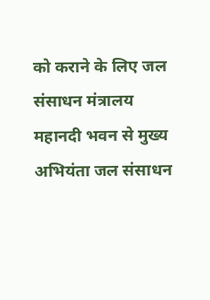को कराने के लिए जल संसाधन मंत्रालय महानदी भवन से मुख्य अभियंता जल संसाधन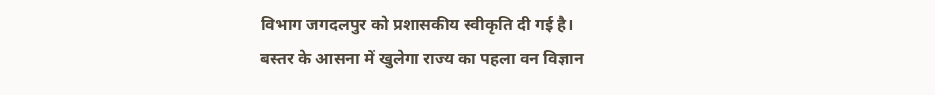विभाग जगदलपुर को प्रशासकीय स्वीकृति दी गई है।
बस्तर के आसना में खुलेगा राज्य का पहला वन विज्ञान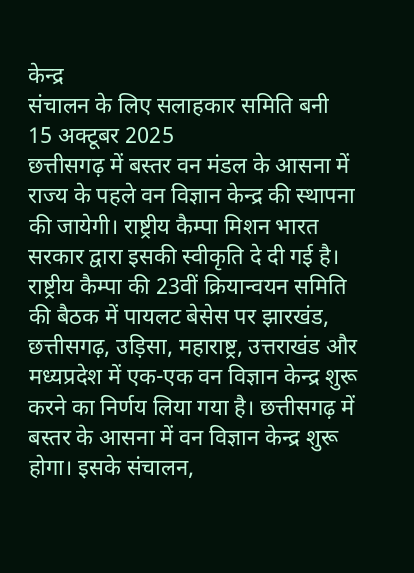केन्द्र
संचालन के लिए सलाहकार समिति बनी
15 अक्टूबर 2025
छत्तीसगढ़ में बस्तर वन मंडल के आसना में राज्य के पहले वन विज्ञान केन्द्र की स्थापना की जायेगी। राष्ट्रीय कैम्पा मिशन भारत सरकार द्वारा इसकी स्वीकृति दे दी गई है। राष्ट्रीय कैम्पा की 23वीं क्रियान्वयन समिति की बैठक में पायलट बेसेस पर झारखंड, छत्तीसगढ़, उड़िसा, महाराष्ट्र, उत्तराखंड और मध्यप्रदेश में एक-एक वन विज्ञान केन्द्र शुरू करने का निर्णय लिया गया है। छत्तीसगढ़ में बस्तर के आसना में वन विज्ञान केन्द्र शुरू होगा। इसके संचालन,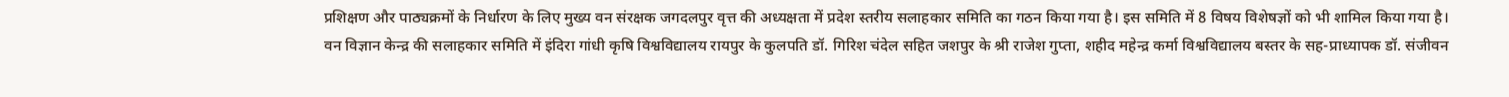प्रशिक्षण और पाठ्यक्रमों के निर्धारण के लिए मुख्य वन संरक्षक जगदलपुर वृत्त की अध्यक्षता में प्रदेश स्तरीय सलाहकार समिति का गठन किया गया है। इस समिति में 8 विषय विशेषज्ञों को भी शामिल किया गया है।
वन विज्ञान केन्द्र की सलाहकार समिति में इंदिरा गांधी कृषि विश्वविद्यालय रायपुर के कुलपति डॉ. गिरिश चंदेल सहित जशपुर के श्री राजेश गुप्ता, शहीद महेन्द्र कर्मा विश्वविद्यालय बस्तर के सह-प्राध्यापक डॉ. संजीवन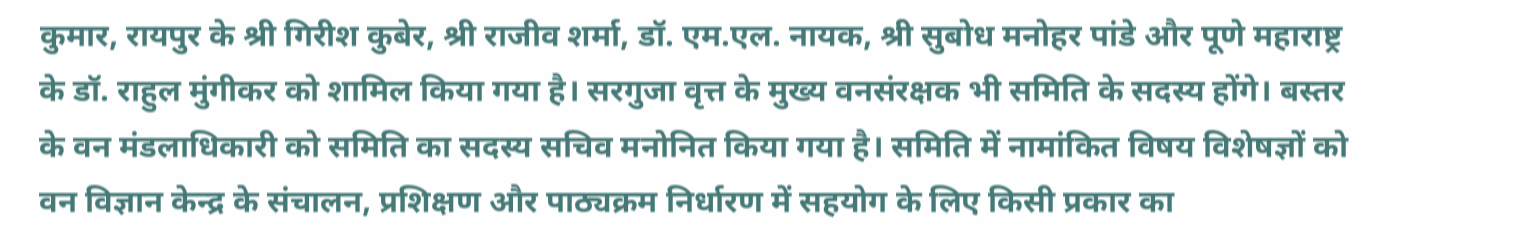कुमार, रायपुर के श्री गिरीश कुबेर, श्री राजीव शर्मा, डॉ. एम.एल. नायक, श्री सुबोध मनोहर पांडे और पूणे महाराष्ट्र के डॉ. राहुल मुंगीकर को शामिल किया गया है। सरगुजा वृत्त के मुख्य वनसंरक्षक भी समिति के सदस्य होंगे। बस्तर के वन मंडलाधिकारी को समिति का सदस्य सचिव मनोनित किया गया है। समिति में नामांकित विषय विशेषज्ञों को वन विज्ञान केन्द्र के संचालन, प्रशिक्षण और पाठ्यक्रम निर्धारण में सहयोग के लिए किसी प्रकार का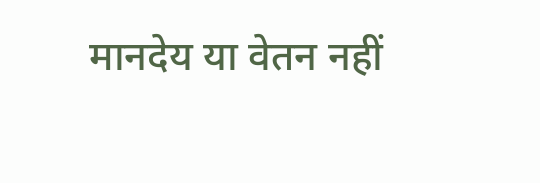मानदेय या वेतन नहीं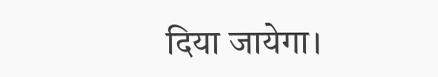दिया जायेगा।